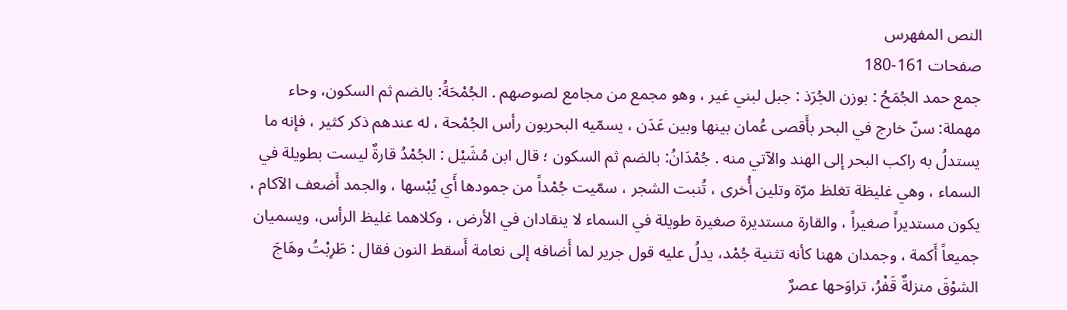النص المفهرس
صفحات 161-180
جمع حمد الجُمَحُ : بوزن الجُرَذ : جبل لبني غير ، وهو مجمع من مجامع لصوصهم . الجُمْحَةُ: بالضم ثم السكون، وحاء مهملة: سنّ خارج في البحر بأَقصى عُمان بينها وبين عَدَن ، يسمّيه البحريون رأس الجُمْحة ، له عندهم ذكر كثير ، فإنه ما يستدلُ به راكب البحر إلى الهند والآتي منه . جُمْدَانُ: بالضم ثم السكون ؛ قال ابن مُشَيْل : الجُمْدُ قارةٌ ليست بطويلة في السماء ، وهي غليظة تغلظ مرّة وتلين أُخرى ، تُنبت الشجر ، سمّيت جُمْداً من جمودها أَي يُبْسها ، والجمد أَضعف الآكام ، يكون مستديراً صغيراً ، والقارة مستديرة صغيرة طويلة في السماء لا ينقادان في الأرض ، وكلاهما غليظ الرأس، ويسميان جميعاً أَكمة ، وجمدان ههنا كأنه تثنية جُمْد، يدلُ عليه قول جرير لما أَضافه إلى نعامة أَسقط النون فقال : طَرِبْتُ وهَاجَ الشوْقَ منزلةٌ قَفْرُ، تراوَحها عصرٌ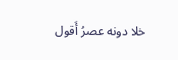خلا دونه عصرُ أَقول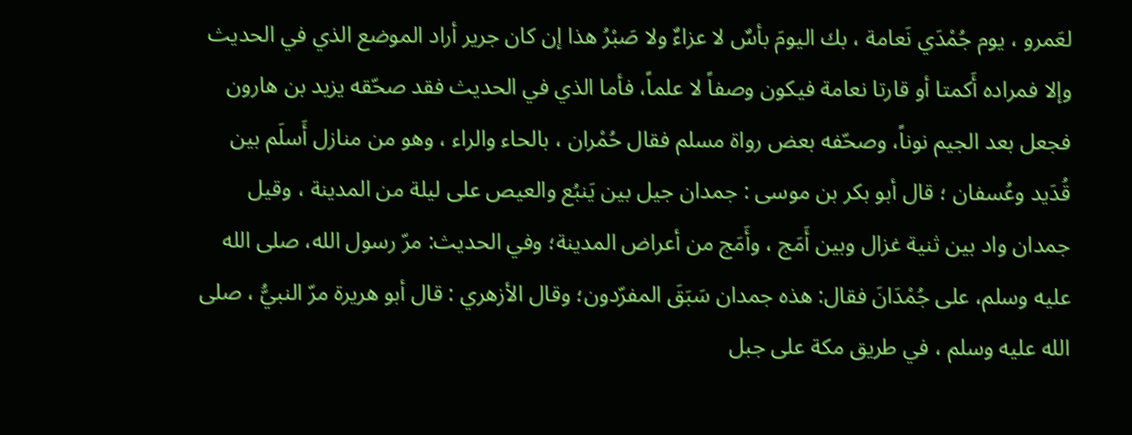لعَمرو ، يوم جُمْدَي نَعامة ، بك اليومَ بأسٌ لا عزاءٌ ولا صَبْرُ هذا إن كان جرير أراد الموضع الذي في الحديث وإلا فمراده أَكمتا أو قارتا نعامة فيكون وصفاً لا علماً، فأما الذي في الحديث فقد صحّقه يزيد بن هارون فجعل بعد الجيم نوناً، وصحّفه بعض رواة مسلم فقال حُمْران ، بالحاء والراء ، وهو من منازل أَسلَم بين قُدَيد وعُسفان ؛ قال أبو بكر بن موسى : جمدان جيل بين يَنبُع والعيص على ليلة من المدينة ، وقيل جمدان واد بين ثنية غزال وبين أَمَج ، وأَمَج من أعراض المدينة؛ وفي الحديث: مرّ رسول الله، صلى الله عليه وسلم، على جُمْدَانَ فقال: هذه جمدان سَبَقَ المفرّدون؛ وقال الأزهري : قال أبو هريرة مرّ النبيُّ ، صلى الله عليه وسلم ، في طريق مكة على جبل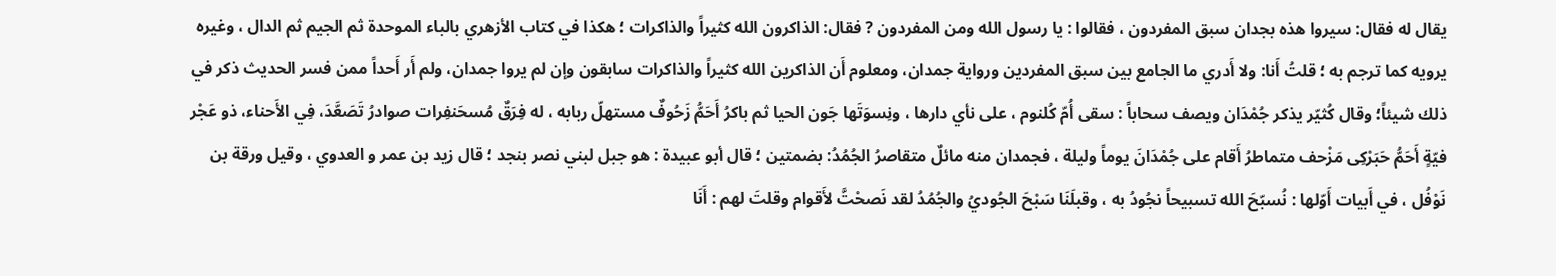يقال له فقال: سيروا هذه بجدان سبق المفردون ، فقالوا : يا رسول الله ومن المفردون ? فقال: الذاكرون الله كثيراً والذاكرات ؛ هكذا في كتاب الأزهري بالباء الموحدة ثم الجيم ثم الدال ، وغيره يرويه كما ترجم به ؛ قلتُ أَنا: ولا أَدري ما الجامع بين سبق المفردين ورواية جمدان، ومعلوم أَن الذاكرين الله كثيراً والذاكرات سابقون وإن لم يروا جمدان، ولم أَر أَحداً ممن فسر الحديث ذكر في ذلك شيئاً؛ وقال كُثيّر يذكر جُمْدَان ويصف سحاباً : سقى أُمّ كُلنوم ، على نأي دارها ، ونِسوَتَها جَون الحيا ثم باكرُ أَحَمُّ زَحُوفٌ مستهلّ ربابه ، له فِرَقٌ مُسحَنفِرات صوادرُ تَصَعَّدَ، فِي الأَحناء، ذو عَجْر فيّةٍ أَحَمُّ حَبَرْكِى مَزْحف متماطرُ أَقام على جُمْدَانَ يوماً وليلة ، فجمدان منه مائلٌ متقاصرُ الجُمُدُ: بضمتين ؛ قال أبو عبيدة : هو جبل لبني نصر بنجد ؛ قال زيد بن عمر و العدوي ، وقيل ورقة بن نَوْفُل ، في أَبيات أَوّلها : نُسبّحَ الله تسبيحاً نجُودُ به ، وقبلَنَا سَبْحَ الجُوديُ والجُمُدُ لقد نَصحْتَّ لأَقوام وقلتَ لهم : أَنَا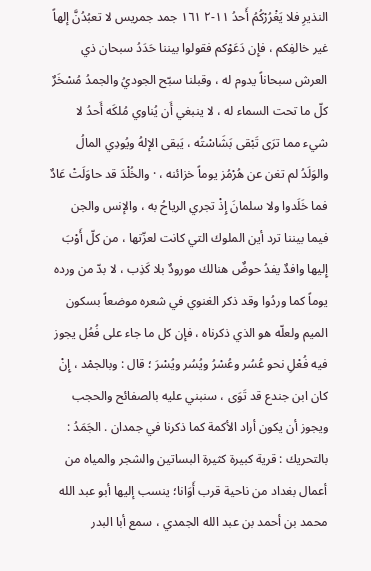النذيرِ فلا يَغْرُرْكُمُ أَحدُ ١١-٢ ١٦١ جمد جمريس لا تعبُدُنَّ إلهاً غير خالفِكم ، فإِن دَعَوْكم فقولوا بيننا حَدَدُ سبحان ذي العرش سبحاناً يدوم له ، وقبلنا سبّح الجوديُ والجمدُ مُسْخَرٌ كلّ ما تحت السماء له ، لا ينبغي أَن يُناوي مُلكَه أَحدُ لا شيء مما ترَى تَبْقى بَشَاسْتُه ، يَبقى الإلهُ ويُودِي المالُ والوَلَدُ لم تغن عن هُرْمُز يوماً خزائنه ، · والخُلْدَ قد حاوَلَتْ عَادٌ فما خَلَدوا ولا سلمانَ إِذْ تجري الرياحُ به ، والإنس والجن فيما بيننا ترد أين الملوك التي كانت لعزّتها ، من كلّ أَوْبَ إِليها وافدٌ يفدُ حوضٌ هنالك مورودٌ بلا كَذِب ، لا بدّ من ورده يوماً كما وردُوا وقد ذكر الغنوي في شعره موضعاً بسكون الميم ولعلّه هو الذي ذكرناه ، فإن كل ما جاء على فُعُل يجوز فيه فُعْلِ نحو عُسُر وعُسْرُ ويُسُر ويُسْرَ ؛ قال : وبالجمْد ، إِنْ كان ابن جندع قد تَوَى ، سنبني عليه بالصفائح والحجب ويجوز أن يكون أراد الأكمة كما ذكرنا في جمدان . الجَمَدُ : بالتحريك : قرية كبيرة كثيرة البساتين والشجر والمياه من أعمال بغداد من ناحية قرب أَوَانا؛ ينسب إليها أبو عبد الله محمد بن أحمد بن عبد الله الجمدي ، سمع أبا البدر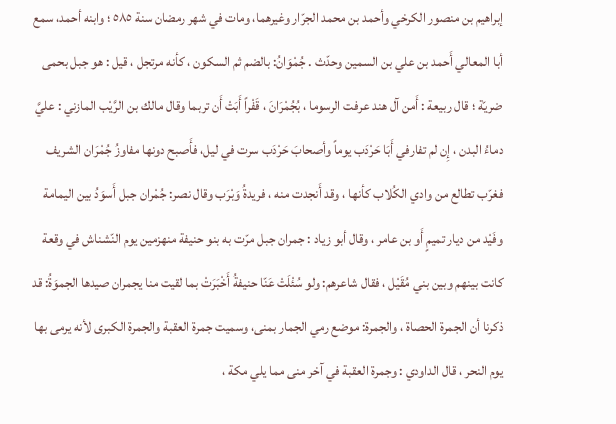إبراهيم بن منصور الكرخي وأحمد بن محمد الجرّار وغيرهما، ومات في شهر رمضان سنة ٥٨٥ ؛ وابنه أحمد، سمع أبا المعالي أَحمد بن علي بن السمين وحدّث . جُمْوَانُ: بالضم ثم السكون ، كأنه مرتجل ، قيل : هو جبل بحمى ضريّة ؛ قال ربيعة : أَمن آل هند عرفت الرسوما ، بُجُمْرَانَ ، قَفْراً أَبَتْ أَن تربما وقال مالك بن الرَّيْب المازني : عليَّ دماءُ البدن ، إِن لم تفارفي أَبَا حَرْدَب يوماً وأصحابَ حَرْدَب سرت في لیل، فأَصبح دونها مفاوزُ جُمْرَان الشريف فغرّب تطالع من وادي الكُلاب كأنها ، وقد أَنجدت منه ، فريدةُ وَبْرَب وقال نصر: جُمْران جبل أَسوَدُ بين اليمامة وفَيْد من ديار تميمٍ أَو بن عامر ، وقال أبو زياد : جمران جبل مرّت به بنو حنيفة منهزمين يوم النّشناش في وقعة كانت بينهم وبين بني مُقَيْل ، فقال شاعرهم: ولو سُئْلَتْ عَنّا حنيفةُ أَخْبَرَتْ بما لقيت منا يجمران صيدها الجموَةُ: قد ذكرنا أن الجمرة الحصاة ، والجمرة: موضع رمي الجمار بمنى، وسميت جمرة العقبة والجمرة الكبرى لأنه يرمى بها يوم النحر ، قال الداودي : وجمرة العقبة في آخر منى مما يلي مكة ،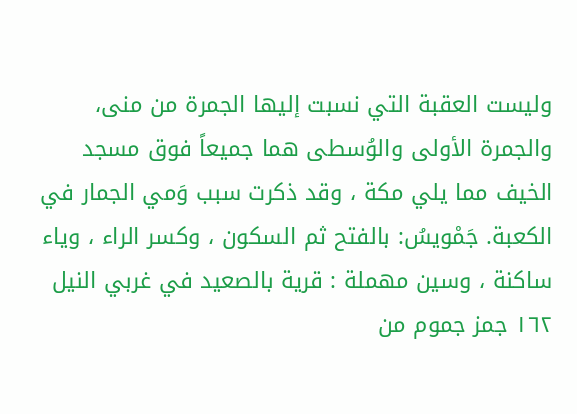وليست العقبة التي نسبت إليها الجمرة من منى، والجمرة الأولى والوُسطى هما جميعاً فوق مسجد الخيف مما يلي مكة ، وقد ذكرت سبب وَمي الجمار في الكعبة. جَمْويسُ: بالفتح ثم السكون ، وكسر الراء ، وياء ساكنة ، وسين مهملة : قرية بالصعيد في غربي النيل ١٦٢ جمز جموم من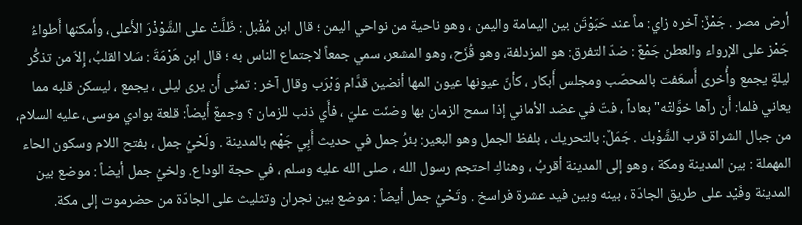أرض مصر . جَمْزٌ: آخره زاي: ماً عند حَبَوْتَن بين اليمامة واليمن ، وهو ناحية من نواحي اليمن ؛ قال ابن مُقْبل : ظَلَّتْ على الشَّوْذْرَ الأَعلى، وأَمكنها أَطواءُ جَمْز على الإرواء والعطن جَمْعٌ : ضدّ التفرق: هو المزدلفة، وهو قُزَح، وهو المشعر، سمي جمعاً لاجتماع الناس به ؛ قال ابن هَرْمَةَ : سَلا القلبُ، إِلاّ من تذكُّر ليلةٍ يجمع وأُخرى أَسعَفت بالمحصّب ومجلس أَبكار ، كأنّ عيونها عيون المها أنضين قدَّام وَبْرَب وقال آخر : تمنّى أَن يرى ليلى ، يجمع ، ليسكن قلبه مما يعاني فلما: أَن رآها خوَّلتْه" بعاداً ، فتّ في عضد الأماني إذا سمح الزمان بها وضنّت عليّ ، فأَي ذنب للزمان ؟ وجمعٌ أَيضاً: قلعة بوادي موسى، عليه السلام، من جبال الشراة قرب الشَّوْبك . جَمَلٌ: بالتحريك ، بلفظ الجمل وهو البعير: بئرُ جمل في حديث أَبِي جَهْم بالمدينة . ولَحْيُ جمل ، بفتح اللام وسكون الحاء المهملة : بين المدينة ومكة ، وهو إلى المدينة أقربُ ، وهناكِ احتجم رسول الله ، صلى الله عليه وسلم ، في حجة الوداع. ولخيُ جمل أيضاً : موضع بين المدينة وفَيْد على طريق الجادّة ، بينه وبين فيد عشرة فراسخ . وتَحْيُ جمل أيضاً : موضع بين نجران وتثليث على الجادّة من حضرموت إلى مكة.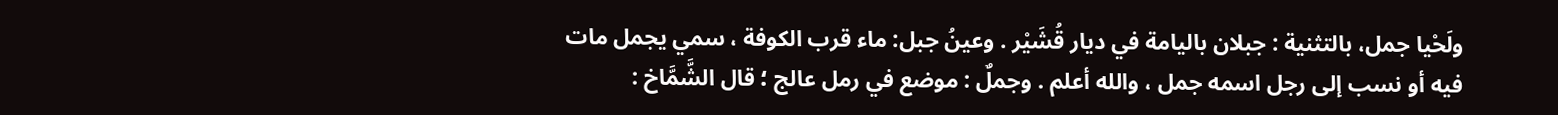ولَحْيا جمل، بالتثنية : جبلان باليامة في ديار قُشَيْر . وعينُ جبل: ماء قرب الكوفة ، سمي يجمل مات فيه أو نسب إلى رجل اسمه جمل ، والله أعلم . وجملٌ : موضع في رمل عالج ؛ قال الشَّمَّاخ :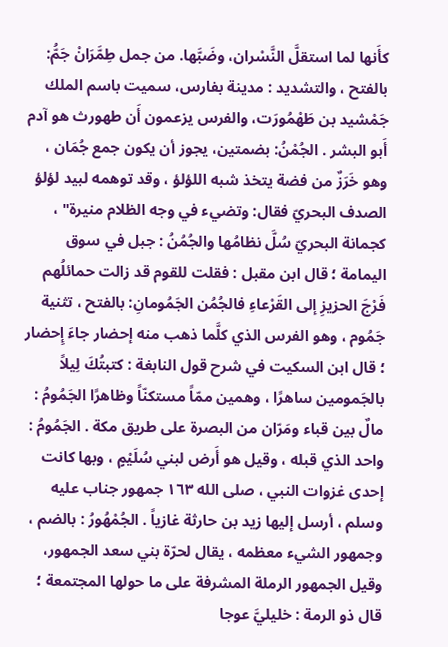كأَنها لما استقلَّ النَّسْران، وضَبَّها. من جمل طِمَّرَانْ جَمُّ: بالفتح ، والتشديد : مدينة بفارس، سميت باسم الملك جَمْشيد بن طَهْمُورَت، والفرس يزعمون أَن طهورث هو آدم أَبو البشر . الجُمْنُ: بضمتين، يجوز أن يكون جمع جُمَان ، وهو خَرَزٌ من فضة يتخذ شبه اللؤلؤ ، وقد توهمه لبيد لؤلؤ الصدف البحريّ فقال: وتضيء في وجه الظلام منيرة" ، كجمانة البحريّ سُلَّ نظامُها والجُمُنُ : جبل في سوق اليمامة ؛ قال ابن مقبل : فقلت للقوم قد زالت حمائلُهم فَرْجَ الحزيزِ إلى القَرْعاءِ فالجُمُن الجَمُومانِ: بالفتح ، تثنية جَمُوم ، وهو الفرس الذي كلَّما ذهب منه إحضار جاءَ إِحضار ؛ قال ابن السكيت في شرح قول النابغة : كتبتُكَ لِيلاً بالجَمومين ساهرًا ، وهمين ممّاً مستكنّاً وظاهرًا الجَمُومُ : مالٌ بين قباء ومَرّان من البصرة على طريق مكة . الجَمُومُ : واحد الذي قبله ، وقيل هو أَرض لبني سُلَيْمٍ ، وبها كانت إحدى غزوات النبي ، صلى الله ١٦٣ جمهور جناب عليه وسلم ، أرسل إليها زيد بن حارثة غازياً . الجُمْهُورُ : بالضم ، وجمهور الشيء معظمه ، يقال لحرّة بني سعد الجمهور، وقيل الجمهور الرملة المشرفة على ما حولها المجتمعة ؛ قال ذو الرمة : خليليَّ عوجا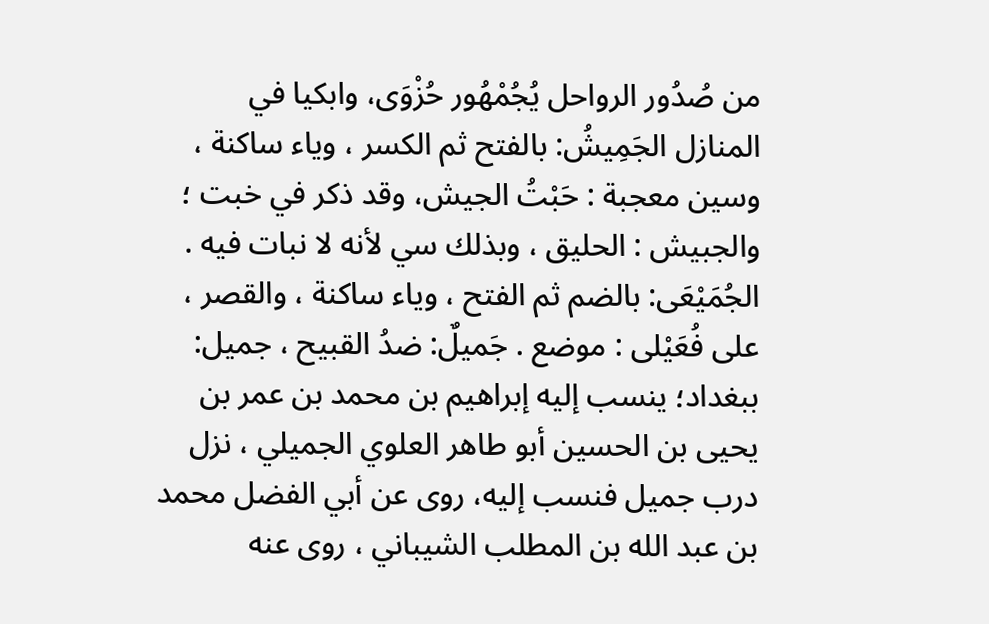من صُدُور الرواحل يُجُمْهُور حُزْوَى، وابكيا في المنازل الجَمِيشُ: بالفتح ثم الكسر ، وياء ساكنة ، وسين معجبة : حَبْتُ الجيش، وقد ذكر في خبت ؛ والجبيش : الحليق ، وبذلك سي لأنه لا نبات فيه . الجُمَيْعَى: بالضم ثم الفتح ، وياء ساكنة ، والقصر ، على فُعَيْلى : موضع . جَميلٌ: ضدُ القبيح ، جميل: ببغداد؛ ينسب إليه إبراهيم بن محمد بن عمر بن يحيى بن الحسين أبو طاهر العلوي الجميلي ، نزل درب جمیل فنسب إليه، روى عن أبي الفضل محمد بن عبد الله بن المطلب الشيباني ، روى عنه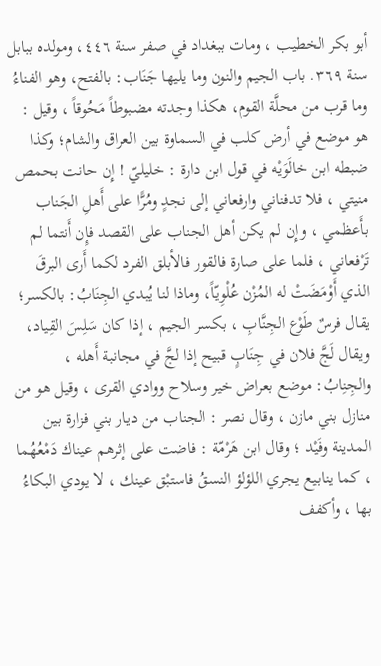أبو بكر الخطيب ، ومات ببغداد في صفر سنة ٤٤٦، ومولده ببابل سنة ٣٦٩. باب الجيم والنون وما يليها جَنَاب: بالفتح، وهو الفناءُ وما قرب من محلَّة القوم، هكذا وجدته مضبوطاً مَحُوقاً ، وقيل : هو موضع في أرض كلب في السماوة بين العراق والشام؛ وكذا ضبطه ابن خالَوَيْه في قول ابن دارة : خليليّ ! إِن حانت بحمص منيتي ، فلا تدفناني وارفعاني إلى نجدٍ ومُرًّا على أَهلِ الجَناب بأَعظمي ، وإِن لم يكن أهل الجناب على القصد فإِن أَنتما لم تَرْفعاني ، فلما على صارة فالقور فالأبلق الفرد لكما أَرى البرقَ الذي أَوْمَضَتْ له المُزْن عُلْوِيّاً، وماذا لنا يُبدي الجِنَابُ: بالكسر؛ يقال فرسٌ طَوْع الجِنَّابِ ، بكسر الجيم ، إذا كان سَلِسَ القِياد، ويقال لَجَّ فلان في جِنَابٍ قبيح إذا لجَّ في مجانبة أَهله ، والجِنِابُ: موضع بعراض خير وسلاح ووادي القرى ، وقيل هو من منازل بني مازن ، وقال نصر : الجناب من ديار بني فزارة بين المدينة وفَيْد ؛ وقال ابن هَرْمّة : فاضت على إثرهم عيناك دَمْعُهُما ، كما ينابيع يجري اللؤلؤ النسقُ فاستبْق عينك ، لا يودي البكاءُ بها ، وأكفف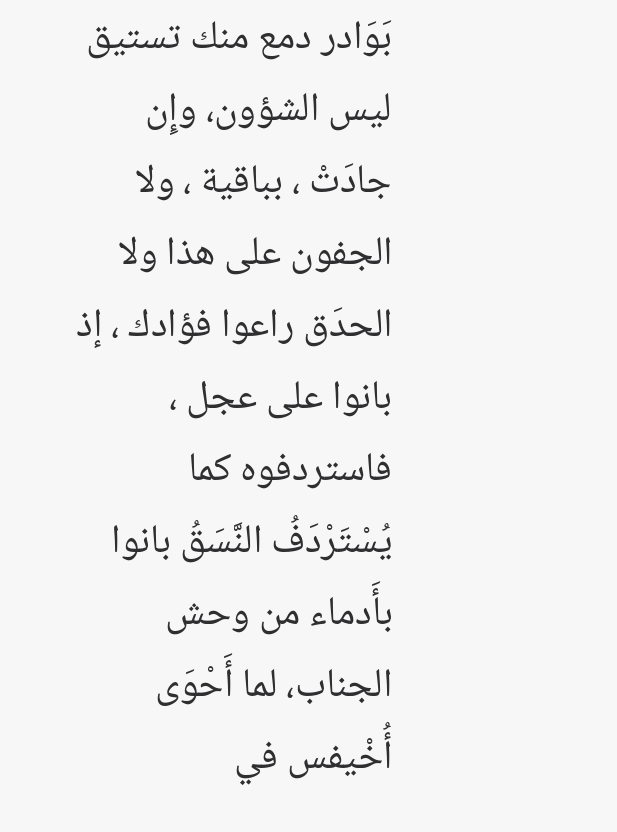بَوَادر دمع منك تستيق ليس الشؤون، وإِن جادَتْ ، بباقية ، ولا الجفون على هذا ولا الحدَق راعوا فؤادك ، إذ بانوا على عجل ، فاستردفوه كما يُسْتَرْدَفُ النَّسَقُ بانوا بأَدماء من وحش الجناب، لما أَحْوَى أُخْيفس في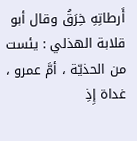أَرطاتِهِ خِرَقُ وقال أبو قلابة الهذلي : يئست من الحذيّة ، أمَّ عمرو ، غداة إِذِ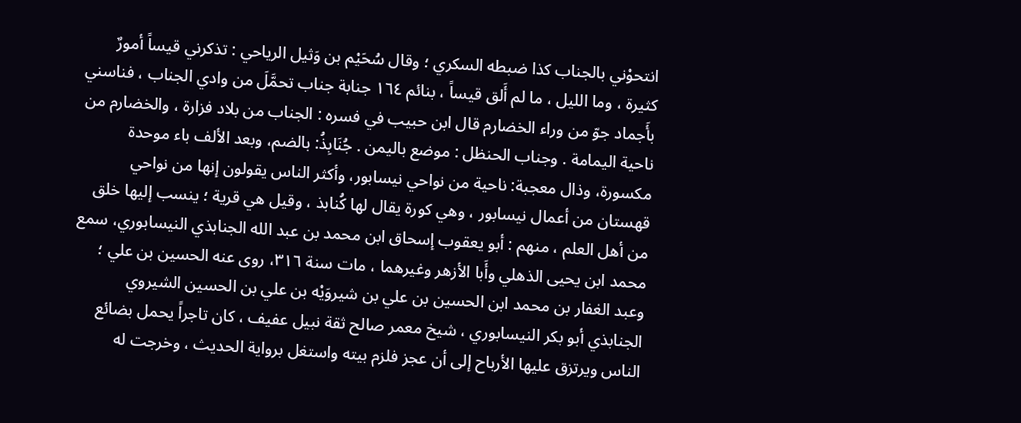انتحوْني بالجناب كذا ضبطه السكري ؛ وقال سُحَيْم بن وَثيل الرياحي : تذكرني قيساً أمورٌ كثيرة ، وما الليل ، ما لم أَلق قيساً ، بنائم ١٦٤ جنابة جناب تحمَّلَ من وادي الجناب ، فناسني بأَجماد جوّ من وراء الخضارم قال ابن حبيب في فسره : الجناب من بلاد فزارة ، والخضارم من ناحية اليمامة . وجناب الحنظل : موضع باليمن . جُنَابِذُ: بالضم، وبعد الألف باء موحدة مكسورة، وذال معجبة: ناحية من نواحي نيسابور، وأكثر الناس يقولون إنها من نواحي قهستان من أعمال نيسابور ، وهي كورة يقال لها كُنابذ ، وقيل هي قرية ؛ ينسب إليها خلق من أهل العلم ، منهم : أبو يعقوب إسحاق ابن محمد بن عبد الله الجنابذي النيسابوري، سمع محمد ابن يحيى الذهلي وأَبا الأزهر وغيرهما ، مات سنة ٣١٦، روى عنه الحسين بن علي ؛ وعبد الغفار بن محمد ابن الحسين بن علي بن شيروَيْه بن علي بن الحسين الشيروي الجنابذي أبو بكر النيسابوري ، شيخ معمر صالح ثقة نبيل عفيف ، كان تاجراً يحمل بضائع الناس ويرتزق عليها الأرباح إلى أن عجز فلزم بيته واستغل برواية الحديث ، وخرجت له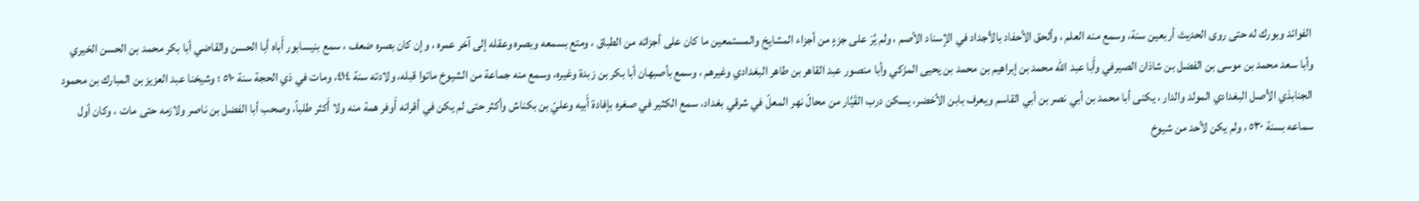الفوائد وبورك له حتى روى الحديث أربعين سنة، وسمع منه العلم ، وألحق الأحفاد بالأجداد في الإسناد الأصم ، ولم يُرَ على جزءٍ من أجزاء المشايخ والمستمعين ما كان على أجزائه من الطباق ، ومتع بسمعه وبصره وعقله إلى آخر عمره ، وإن كان بصره ضعف ، سمع بنيسابور أَباه أبا الحسن والقاضي أبا بكر محمد بن الحسن الخيري وأبا سعد محمد بن موسى بن الفضل بن شاذان الصيرفي وأَبا عبد الله محمد بن إبراهيم بن محمد بن يحيى المزَكي وأبا منصور عبد القاهر بن طاهر البغدادي وغيرهم ، وسمع بأصبهان أبا بكر بن زبدة وغيره، وسمع منه جماعة من الشيوخ ماتوا قبله، ولادته سنة ٤١٤، ومات في ذي الحجة سنة ٥١٠ ؛ وشيخنا عبد العزيز بن المبارك بن محمود الجنابذي الأصل البغدادي المولد والدار ، يكنى أبا محمد بن أبي نصر بن أبي القاسم ويعرف بابن الأخضر، يسكن درب القَيَّار من محالّ نهر المعلّ في شرقي بغداد، سمع الكثير في صغره بإفادة أَبيه وعليّ بن بكناش وأكثر حتى لم يكن في أقرانه أَوفر همة منه ولا أَكثر طلباً، وصحب أبا الفضل بن ناصر ولازمه حتى مات ، وكان أول سماعه بسنة ٥٣٠ ، ولم يكن لأحد من شيوخ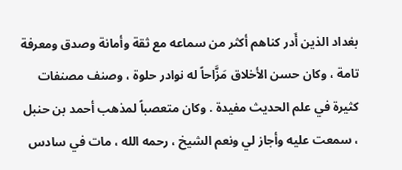بغداد الذين أَدر كناهم أكثر من سماعه مع ثقة وأمانة وصدق ومعرفة تامة ، وكان حسن الأخلاق مَزَّاحاً له نوادر حلوة ، وصنف مصنفات كثيرة في علم الحديث مفيدة . وكان متعصباً لمذهب أحمد بن حنبل ، سمعت عليه وأجاز لي ونعم الشيخ ، رحمه الله ، مات في سادس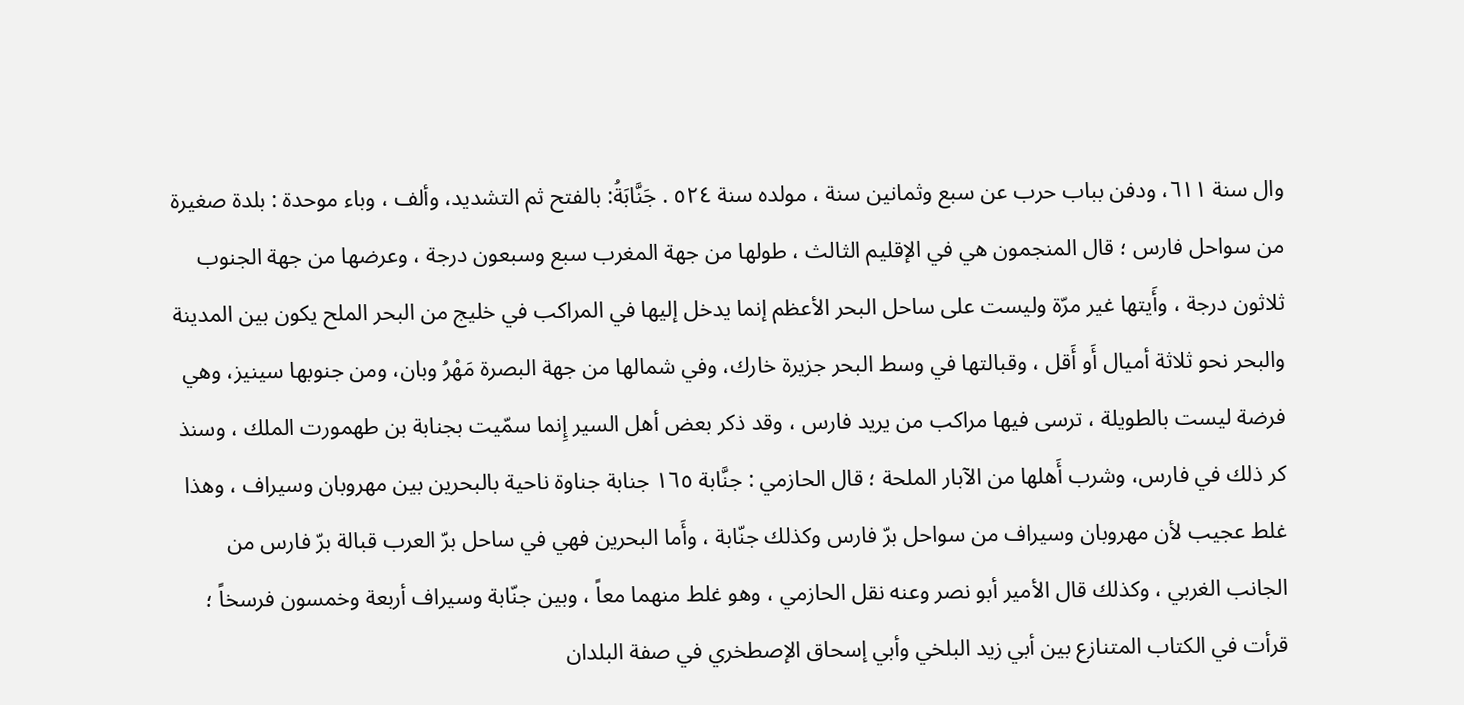وال سنة ٦١١، ودفن بباب حرب عن سبع وثمانين سنة ، مولده سنة ٥٢٤ . جَنَّابَةُ: بالفتح ثم التشديد، وألف ، وباء موحدة : بلدة صغيرة من سواحل فارس ؛ قال المنجمون هي في الإقليم الثالث ، طولها من جهة المغرب سبع وسبعون درجة ، وعرضها من جهة الجنوب ثلاثون درجة ، وأَيتها غير مرّة وليست على ساحل البحر الأعظم إنما يدخل إليها في المراكب في خليج من البحر الملح يكون بين المدينة والبحر نحو ثلاثة أميال أَو أَقل ، وقبالتها في وسط البحر جزيرة خارك، وفي شمالها من جهة البصرة مَهْرُ وبان، ومن جنوبها سينيز، وهي فرضة ليست بالطويلة ، ترسى فيها مراكب من يريد فارس ، وقد ذكر بعض أهل السير إِنما سمّيت بجنابة بن طهمورت الملك ، وسنذ کر ذلك في فارس، وشرب أَهلها من الآبار الملحة ؛ قال الحازمي : جنَّابة ١٦٥ جنابة جناوة ناحية بالبحرين بين مهروبان وسيراف ، وهذا غلط عجيب لأن مهروبان وسيراف من سواحل برّ فارس وكذلك جنّابة ، وأَما البحرين فهي في ساحل برّ العرب قبالة برّ فارس من الجانب الغربي ، وكذلك قال الأمير أبو نصر وعنه نقل الحازمي ، وهو غلط منهما معاً ، وبين جنّابة وسيراف أربعة وخمسون فرسخاً ؛ قرأت في الكتاب المتنازع بين أبي زيد البلخي وأبي إسحاق الإصطخري في صفة البلدان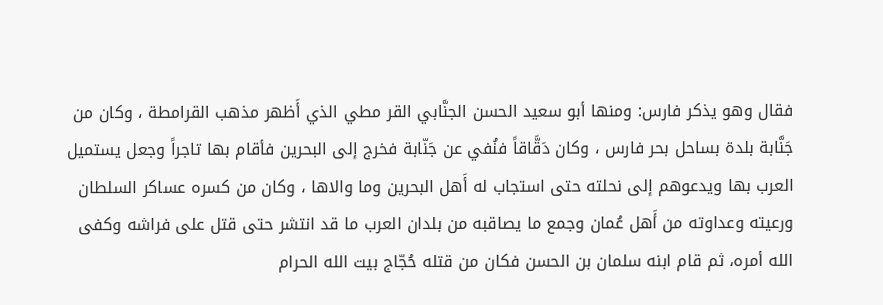فقال وهو يذكر فارس: ومنها أبو سعيد الحسن الجنَّابي القر مطي الذي أَظهر مذهب القرامطة ، وكان من جَنَّابة بلدة بساحل بحر فارس ، وكان دَقَّاقاً فنُفي عن جَنّابة فخرج إلى البحرين فأقام بها تاجراً وجعل يستميل العرب بها ويدعوهم إلى نحلته حتى استجاب له أَهل البحرين وما والاها ، وكان من كسره عساكر السلطان ورعيته وعداوته من أَهل عُمان وجمع ما يصاقبه من بلدان العرب ما قد انتشر حتى قتل على فراشه وكفى الله أمره، ثم قام ابنه سلمان بن الحسن فكان من قتله حُجّاج بيت الله الحرام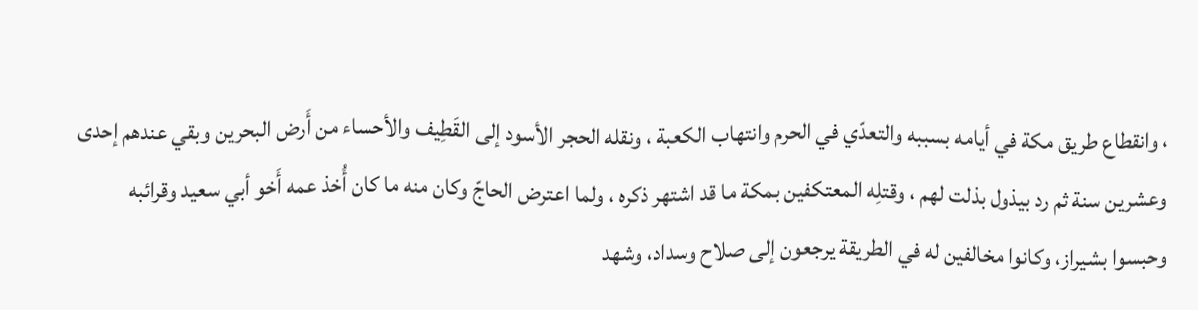، وانقطاع طريق مكة في أيامه بسببه والتعدّي في الحرم وانتهاب الكعبة ، ونقله الحجر الأسود إلى القَطِيف والأحساء من أَرض البحرين وبقي عندهم إحدى وعشرين سنة ثم رد بيذول بذلت لهم ، وقتلِه المعتكفين بمكة ما قد اشتهر ذكره ، ولما اعترض الحاجّ وكان منه ما كان أُخذ عمه أَخو أبي سعيد وقرائبه وحبسوا بشيراز، وكانوا مخالفين له في الطريقة يرجعون إلى صلاح وسداد، وشهد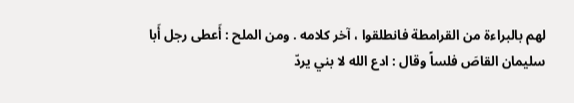لهم بالبراءة من القرامطة فانطلقوا ، آخر كلامه . ومن الملح : أَعطى رجل أَبا سليمان القاصَ فلساً وقال : ادع الله لا بني يردّ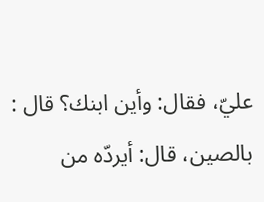عليّ، فقال: وأين ابنك؟ قال : بالصين، قال: أيردّه من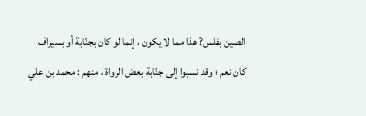الصين بفلس? هذا مما لا يكون ، إنما لو كان بجنّابة أو بسيراف كان نعم ؛ وقد نسبوا إلى جنّابة بعض الرواة ، منهم : محمد بن علي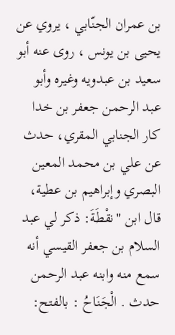بن عمران الجنّابي ، يروي عن يحيى بن يونس ، روى عنه أبو سعيد بن عبدويه وغيره وأبو عبد الرحمن جعفر بن خدا كار الجنابي المقري، حدث عن علي بن محمد المعين البصري وإبراهيم بن عطية، قال ابن "نقْطَةَ: ذكر لي عبد السلام بن جعفر القيسي أنه سمع منه وابنه عبد الرحمن حدث . الْجَنَاحُ : بالفتح: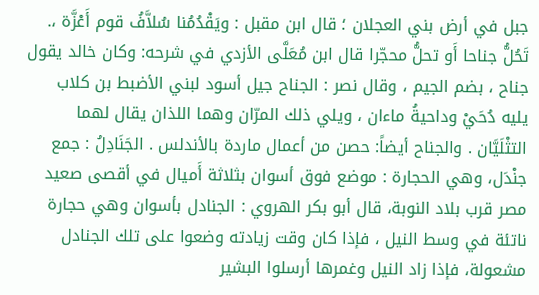جبل في أرض بني العجلان ؛ قال ابن مقبل : ويَقْدُمُنا سُلاَّفُ قوم أَعْزَّة ،. تَحُلُّ جناحا أَو تحلُّ محجّرا قال ابن مُعَلَّى الأزدي في شرحه: وكان خالد يقول جناح ، بضم الجيم ، وقال نصر : الجناح جيل أسود لبني الأضبط بن كلاب يليه دُحَيْ وداحيةُ ماءان ، ويلي ذلك المرّان وهما اللذان يقال لهما التثْلَيَّان . والجناح أيضاً: حصن من أعمال ماردة بالأندلس . الجَنَادِلُ : جمع جنْدَل، وهي الحجارة : موضع فوق أسوان بثلاثة أَميال في أقصى صعيد مصر قرب بلاد النوبة، قال أبو بكر الهروي : الجنادل بأسوان وهي حجارة ناتئة في وسط النيل ، فإذا كان وقت زيادته وضعوا على تلك الجنادل مشعولة، فإذا زاد النيل وغمرها أرسلوا البشير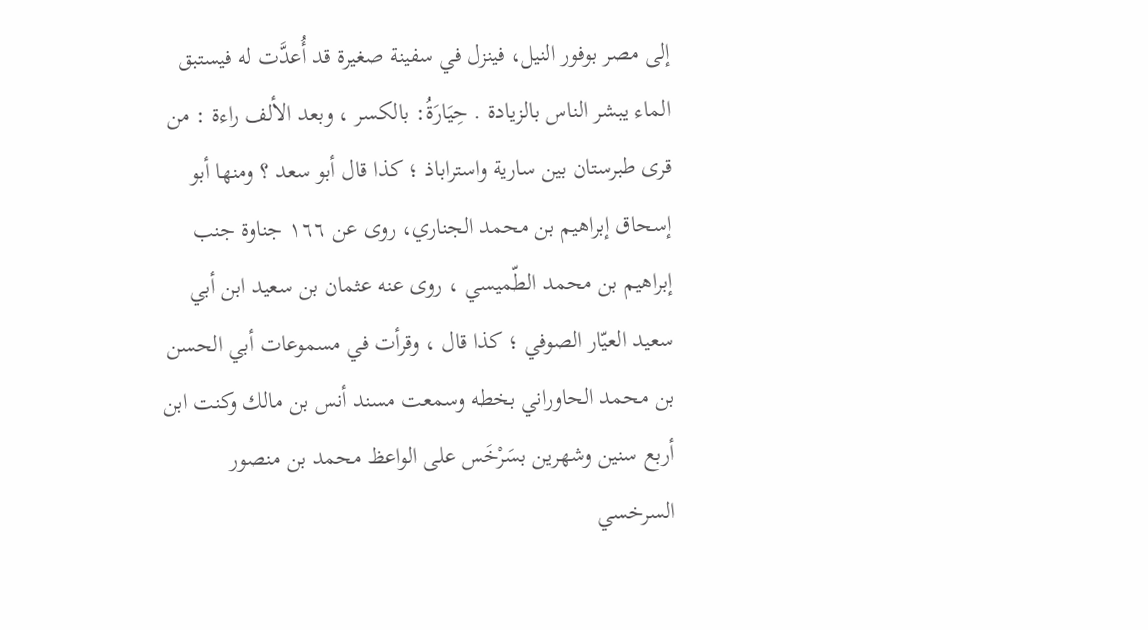إلى مصر بوفور النيل، فينزل في سفينة صغيرة قد أُعدَّت له فيستبق الماء يبشر الناس بالزيادة . حِيَارَةُ: بالكسر ، وبعد الألف راءة : من قرى طبرستان بين سارية واستراباذ ؛ كذا قال أبو سعد ؟ ومنها أبو إسحاق إبراهيم بن محمد الجناري، روى عن ١٦٦ جناوة جنب إبراهيم بن محمد الطّميسي ، روى عنه عثمان بن سعيد ابن أبي سعيد العيّار الصوفي ؛ كذا قال ، وقرأت في مسموعات أبي الحسن بن محمد الحاوراني بخطه وسمعت مسند أنس بن مالك وكنت ابن أربع سنين وشهرين بسَرْخَس على الواعظ محمد بن منصور السرخسي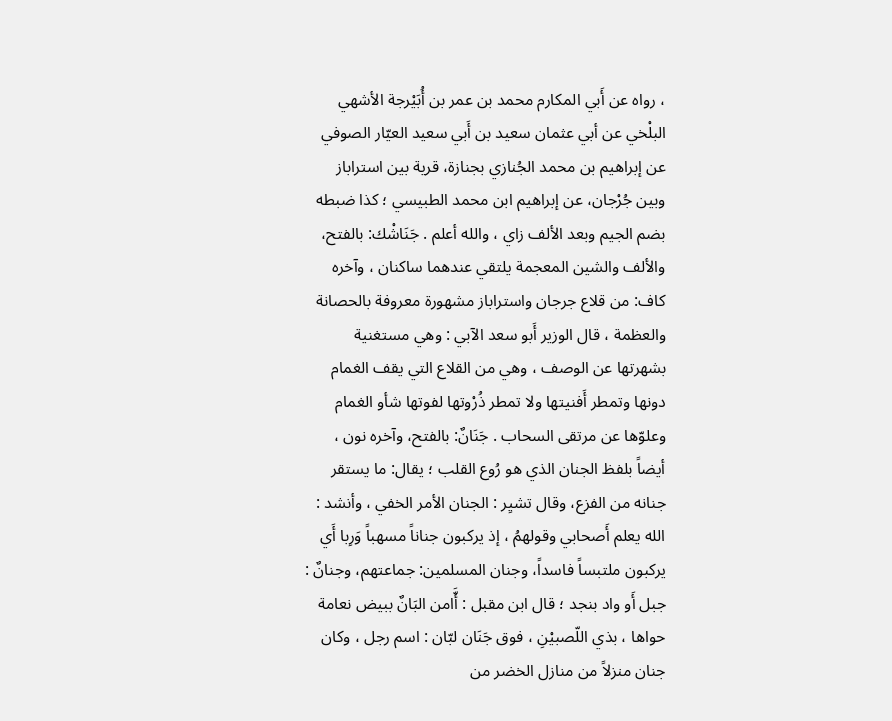، رواه عن أَبي المكارم محمد بن عمر بن أُبَيْرجة الأشهي البلْخي عن أبي عثمان سعيد بن أَبي سعيد العيّار الصوفي عن إبراهيم بن محمد الجُنازي بجنازة، قرية بين استراباز وبين جُرْجان، عن إبراهيم ابن محمد الطبيسي ؛ كذا ضبطه بضم الجيم وبعد الألف زاي ، والله أعلم . جَنَاشْك: بالفتح، والألف والشين المعجمة يلتقي عندهما ساكنان ، وآخره كاف: من قلاع جرجان واستراباز مشهورة معروفة بالحصانة والعظمة ، قال الوزير أَبو سعد الآبي : وهي مستغنية بشهرتها عن الوصف ، وهي من القلاع التي يقف الغمام دونها وتمطر أَفنيتها ولا تمطر ذُرْوتها لفوتها شأو الغمام وعلوّها عن مرتقى السحاب . جَنَانٌ: بالفتح، وآخره نون ، أيضاً بلفظ الجنان الذي هو رُوع القلب ؛ يقال: ما يستقر جنانه من الفزع، وقال تشيِر : الجنان الأمر الخفي ، وأنشد : الله يعلم أَصحابي وقولهمُ ، إذ يركبون جناناً مسهباً وَرِبا أَي يركبون ملتبساً فاسداً، وجنان المسلمين: جماعتهم، وجنانٌ : جبل أَو واد بنجد ؛ قال ابن مقبل : أَّامن البَانٌ ببيض نعامة حواها ، بذي اللّصبيْنِ ، فوق جَنَان لبّان : اسم رجل ، وكان جنان منزلاً من منازل الخضر من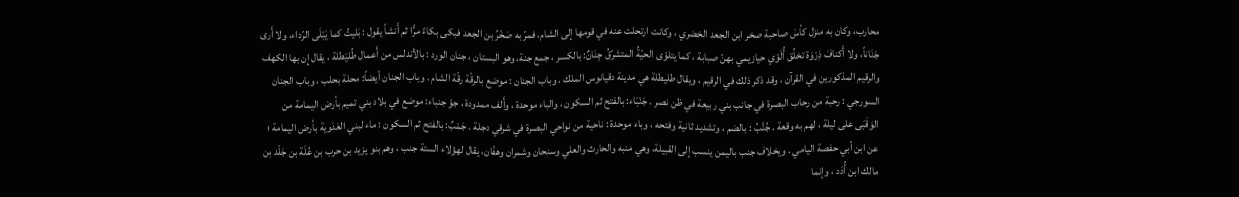محارب، وكان به منزل كأسَ صاحبة صخر ابن الجعد الخضري ، وكانت ارتحلت عنه في قومها إلى الشام، فمرّ به صَخْرُ بن الجعد فبكى بكاءً مرًّا ثم أَنشاً يقول : بَليتُ كما يَبْلَى الرّداء، ولا أَرى جَنَاناً، ولا أَكنافَ ذِرْوَة تخلُق أُلَوّي حيازيمي بهنّ صبابة ، كما يتلوّى الحيّةُ المتشرّقُ جِنَانٌ: بالكسر ، جمع جنة، وهو البستان ، جنان الورد : بالأندلس من أَعمال طُليْطلة ، يقال إِن بها الكهف والرقيم المذكورين في القرآن ، وقد ذكر ذلك في الرقيم ، ويقال طليطلة هي مدينة دقيانوس الملك . وباب الجنان : موضع بالرقّة رقّة الشام . وباب الجنان أيضاً: محلة بحلب ، وباب الجنان السورجي : رحبة من رحاب البصرة في جانب بني ربيعة في ظن نصر . جَنْبَاء: بالفتح ثم السكون ، والباء موحدة ، وأَلف ممدودة ، جوّ جنباء: موضع في بلاد بني تميم بأرض اليمامة من الوَقَبَى على ليلة ، لهم به وقعة . جُنَّبُ : بالضم ، وتشديد ثانية وفتحه ، وباء موحدة : ناحية من نواحي البصرة في شرقي دجلة . جَمْبٌ: بالفتح ثم السكون : ماء لبني العَدَوية بأرض اليمامة ؛ عن ابن أبي حفصة اليامي . ويخلاف جنب باليمن ينسب إلى القبيلة، وهي منبه والحارث والعلي وسنحان وشمران وهفّان، يقال لهؤلاء الستة جنب ، وهم بنو يزيد بن حرب بن عُلَة بن جَلْد بن مالك ابن أُدَد ، وإنما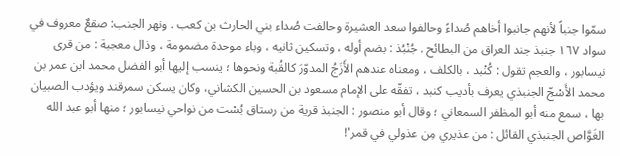سمّوا جنباً لأنهم جانبوا أخاهم صُداءً وحالفوا سعد العشيرة وحالفت صُداء بني الحارث بن كعب . ونهر الجنب: صقعٌ معروف في سواد ١٦٧ جنبذ جند العراق من البطائح . جُنْبُذ : بضم أوله ، وتسكين ثانيه ، وباء موحدة مضمومة ، وذال معجبة : من قرى نيسابور ، والعجم تقول : كُنْبد ، بالكلف ، ومعناه عندهم الأَزَجُ المدوّرَ كالقُبة ونحوها ؛ ينسب إليها أبو الفضل محمد ابن عمر بن محمد الأَسْجّ الجنبذي يعرف بأديب كنبد ، تفقّه على الإمام مسعود بن الحسين الكشاني، وكان يسكن سمرقند ويؤدب الصبيان بها ، سمع منه أبو المظفر السمعاني ؛ وقال أبو منصور : الجنبذ قرية من رستاق بُسْت من نواحي نيسابور ؛ منها أبو عبد الله الغَوَّاص الجنبذي القائل : من عذيري مِن عذولي في قمر'!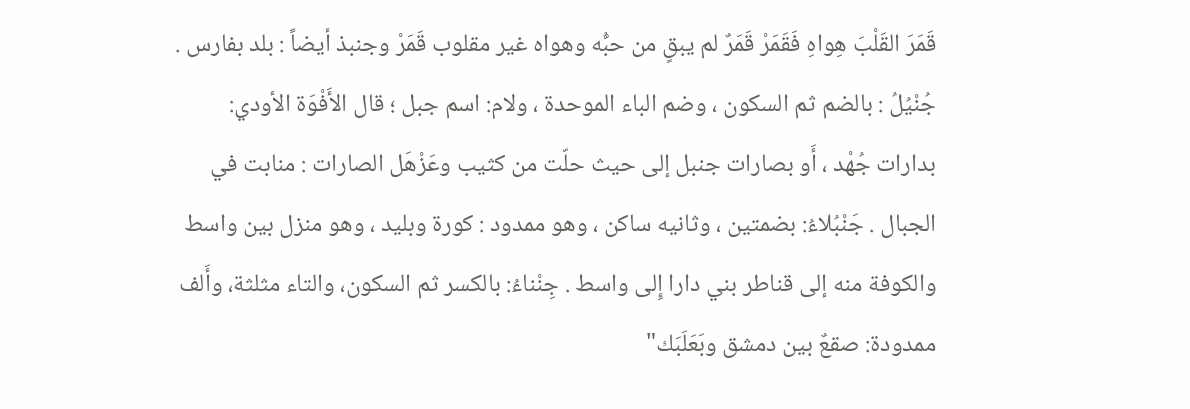قَمَرَ القَلْبَ هِواهِ فَقَمَرْ قَمَرٌ لم يبقٍ من حبُّه وهواه غير مقلوب قَمَرْ وجنبذ أيضاً : بلد بفارس . جُنْيُلُ : بالضم ثم السكون ، وضم الباء الموحدة ، ولام: اسم جبل ؛ قال الأَفْوَة الأودي: بدارات جُهْد ، أَو بصارات جنبل إلى حيث حلّت من كثيب وعَزْهَل الصارات : منابت في الجبال . جَنْبُلاءُ: بضمتين ، وثانيه ساكن ، وهو ممدود : كورة وبليد ، وهو منزل بين واسط والكوفة منه إلى قناطر بني دارا إِلى واسط . جِنْناءُ: بالكسر ثم السكون، والتاء مثلثة، وأَلف ممدودة: صقعٌ بين دمشق وبَعَلَبَك"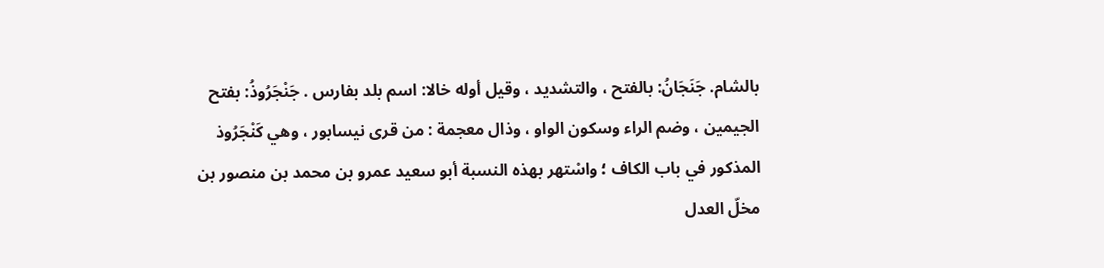بالشام. جَنَجَانُ: بالفتح ، والتشديد ، وقيل أوله خالا: اسم بلد بفارس . جَنْجَرُوذُ: بفتح الجيمين ، وضم الراء وسكون الواو ، وذال معجمة : من قرى نيسابور ، وهي كَنْجَرُوذ المذكور في باب الكاف ؛ واسْتهر بهذه النسبة أبو سعيد عمرو بن محمد بن منصور بن مخلّ العدل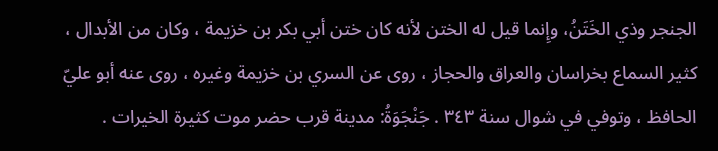الجنجر وذي الخَتَنُ، وإِنما قيل له الختن لأنه كان ختن أبي بكر بن خزيمة ، وكان من الأبدال ، كثير السماع بخراسان والعراق والحجاز ، روى عن السري بن خزيمة وغيره ، روى عنه أبو عليّ الحافظ ، وتوفي في شوال سنة ٣٤٣ . جَنْجَوَةُ: مدينة قرب حضر موت كثيرة الخيرات .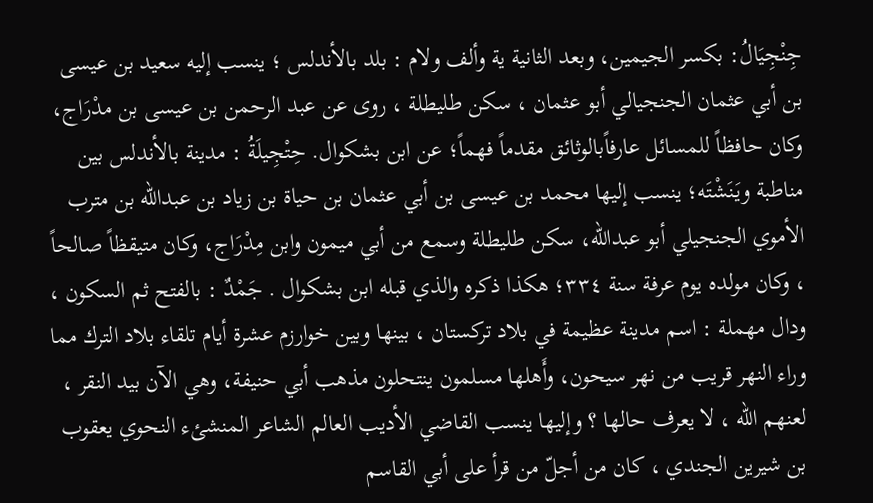جِنْجِيَالُ: بكسر الجيمين، وبعد الثانية ية وألف ولام : بلد بالأندلس ؛ ينسب إليه سعيد بن عيسى بن أبي عثمان الجنجیالي أبو عثمان ، سكن طليطلة ، روى عن عبد الرحمن بن عيسى بن مدْرَاج، وكان حافظاً للمسائل عارفاًبالوثائق مقدماً فهماً؛ عن ابن بشكوال. حِتْجِيلَةُ : مدينة بالأندلس بين مناطبة ويَنَشْتَه؛ ينسب إليها محمد بن عيسى بن أبي عثمان بن حياة بن زياد بن عبدالله بن مترب الأموي الجنجيلي أبو عبدالله، سكن طليطلة وسمع من أبي ميمون وابن مِدْرَاج، وكان متيقظاً صالحاً ، وكان مولده يوم عرفة سنة ٣٣٤؛ هكذا ذكره والذي قبله ابن بشكوال . جَمْدٌ : بالفتح ثم السكون ، ودال مهملة : اسم مدينة عظيمة في بلاد تركستان ، بينها وبين خوارزم عشرة أيام تلقاء بلاد الترك مما وراء النهر قريب من نهر سيحون، وأَهلها مسلمون ينتحلون مذهب أبي حنيفة، وهي الآن بيد النقر ، لعنهم الله ، لا يعرف حالها ؟ وإليها ينسب القاضي الأديب العالم الشاعر المنشئء النحوي يعقوب بن شيرين الجندي ، كان من أجلّ من قرأ على أبي القاسم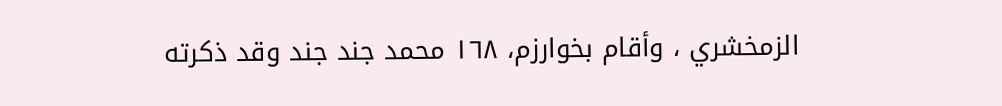الزمخشري ، وأقام بخوارزم، ١٦٨ محمد جند جند وقد ذكرته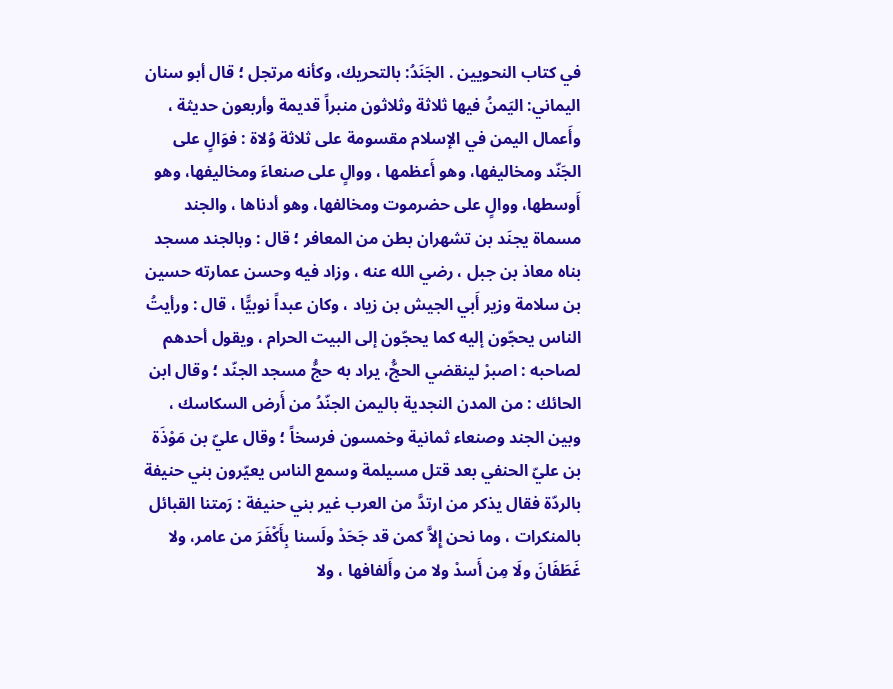في كتاب النحويين . الجَنَدُ: بالتحريك، وكأنه مرتجل ؛ قال أبو سنان اليماني: اليَمنُ فيها ثلاثة وثلاثون منبراً قديمة وأربعون حديثة ، وأَعمال اليمن في الإسلام مقسومة على ثلاثة وُلاة : فوَالٍ على الجَنّد ومخاليفها، وهو أَعظمها ، ووالٍ على صنعاءَ ومخاليفها، وهو أَوسطها، ووالٍ على حضرموت ومخالفها، وهو أدناها ، والجند مسماة يجنَد بن تشهران بطن من المعافر ؛ قال : وبالجند مسجد بناه معاذ بن جبل ، رضي الله عنه ، وزاد فيه وحسن عمارته حسين بن سلامة وزير أَبي الجيش بن زياد ، وكان عبداً نوبيًّا ، قال : ورأيتُ الناس يحجّون إليه كما يحجّون إلى البيت الحرام ، ويقول أحدهم لصاحبه : اصبرْ لينقضي الحجُّ، يراد به حجُّ مسجد الجنّد ؛ وقال ابن الحائك : من المدن النجدية باليمن الجنّدُ من أَرض السكاسك ، وبين الجند وصنعاء ثمانية وخمسون فرسخاً ؛ وقال عليّ بن مَوْذَة بن عليّ الحنفي بعد قتل مسيلمة وسمع الناس يعيّرون بني حنيفة بالردّة فقال يذكر من ارتدَّ من العرب غير بني حنيفة : رَمتنا القبائل بالمنكرات ، وما نحن إِلاَّ كمن قد جَحَدْ ولَسنا بِأَكْفَرَ من عامر، ولا غَطَفَانَ ولَا مِن أَسدْ ولا من وأَلفافها ، ولا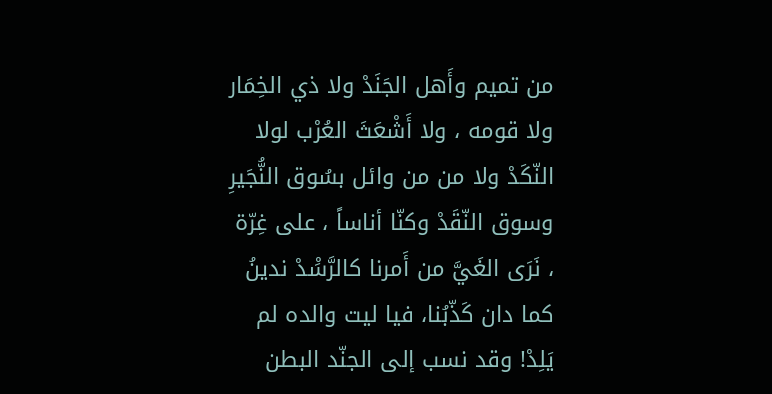من تميم وأَهل الجَنَدْ ولا ذي الخِمَار ولا قومه ، ولا أَشْعَثَ العُرْب لولا النّكَدْ ولا من من وائل بسُوق النُّجَيرِ وسوق النّقَدْ وكنّا أناساً ، على غِرّة ، نَرَى الغَيَّ من أَمرنا كالرَّسَْدْ ندينُ كما دان كَذّبُنا، فيا ليت والده لم يَلِدْ! وقد نسب إلى الجنّد البطن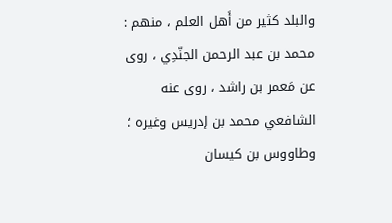والبلد كثير من أَهل العلم ، منهم : محمد بن عبد الرحمن الجنّدِي ، روى عن مَعمر بن راشد ، روى عنه الشافعي محمد بن إدريس وغيره ؛ وطاووس بن كيسان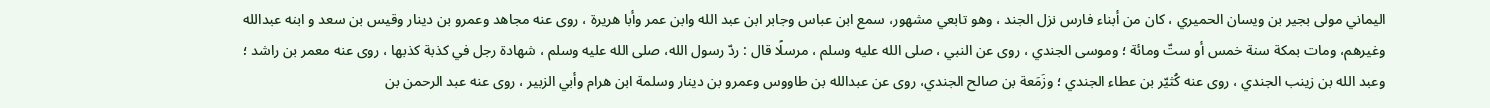اليماني مولى بجير بن ويسان الحميري ، كان من أبناء فارس نزل الجند ، وهو تابعي مشهور، سمع ابن عباس وجابر ابن عبد الله وابن عمر وأبا هريرة ، روى عنه مجاهد وعمرو بن دینار وقيس بن سعد و ابنه عبدالله وغيرهم، ومات بمكة سنة خمس أو ستّ ومائة ؛ وموسى الجندي ، روى عن النبي ، صلى الله عليه وسلم ، مرسلًا قال : ردّ رسول الله، صلى الله عليه وسلم ، شهادة رجل في كذبة كذبها ، روى عنه معمر بن راشد ؛ وعبد الله بن زينب الجندي ، روى عنه كُثيّر بن عطاء الجندي ؛ وزَمَعة بن صالح الجندي، روى عن عبدالله بن طاووس وعمرو بن دينار وسلمة ابن هرام وأبي الزبير ، روى عنه عبد الرحمن بن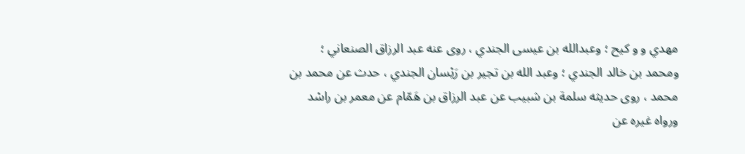مهدي و و کیح ؛ وعبدالله بن عيسى الجندي ، روی عنه عبد الرزاق الصنعاني ؛ ومحمد بن خالد الجندي ؛ وعبد الله بن تجير بن رَيْسان الجندي ، حدث عن محمد بن محمد ، روى حديثه سلمة بن شبيب عن عبد الرزاق بن هَمّام عن معمر بن راسْد ورواه غيره عن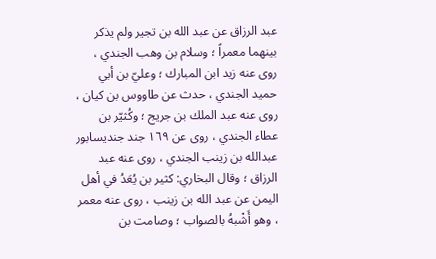عبد الرزاق عن عبد الله بن تجير ولم يذكر بينهما معمراً ؛ وسلام بن وهب الجندي ، روى عنه زید ابن المبارك ؛ وعليّ بن أبي حميد الجندي ، حدث عن طاووس بن كيان ، روى عنه عبد الملك بن جريج ؛ وكُثيّر بن عطاء الجندي ، روى عن ١٦٩ جند جنديسابور عبدالله بن زينب الجندي ، روى عنه عبد الرزاق ؛ وقال البخاري: كثير بن يُعَدُ في أهل اليمن عن عبد الله بن زينب ، روى عنه معمر ، وهو أَشْبهُ بالصواب ؛ وصامت بن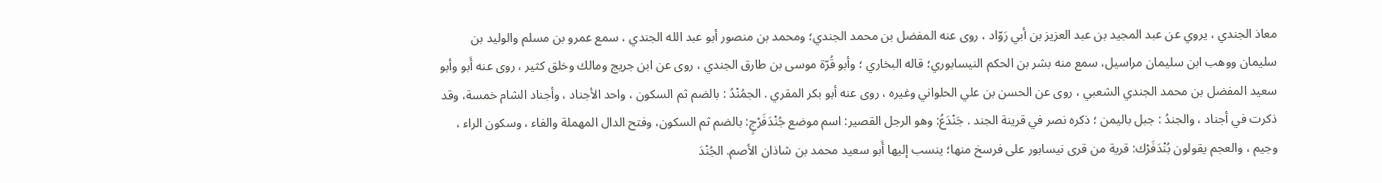معاذ الجندي ، يروي عن عبد المجيد بن عبد العزيز بن أبي رَوّاد ، روى عنه المفضل بن محمد الجندي؛ ومحمد بن منصور أبو عبد الله الجندي ، سمع عمرو بن مسلم والوليد بن سليمان ووهب ابن سليمان مراسيل، سمع منه بشر بن الحكم النيسابوري؛ قاله البخاري ؛ وأبو قُرّة موسى بن طارق الجندي ، روى عن ابن جريج ومالك وخلق كثير ، روى عنه أَبو وأبو سعيد المفضل بن محمد الجندي الشعبي ، روى عن الحسن بن علي الحلواني وغيره ، روى عنه أبو بكر المقري . الجمُنْدُ : بالضم ثم السكون ، واحد الأجناد ، وأجناد الشام خمسة، وقد ذكرت في أجناد ، والجندُ : جبل باليمن ؛ ذكره نصر في قرينة الجند . جَنْدَعُ: وهو الرجل القصير: اسم موضع جُنْدَفَرْجٍ: بالضم ثم السكون، وفتح الدال المهملة والفاء ، وسكون الراء ، وجيم ، والعجم يقولون بُنْدَفَرْك: قرية من قرى نيسابور على فرسخ منها؛ ينسب إليها أَبو سعيد محمد بن شاذان الأصم. الجُنْدَ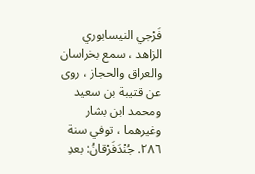فَرْجي النيسابوري الزاهد ، سمع بخراسان والعراق والحجاز ، روى عن قتيبة بن سعيد ومحمد ابن بشار وغيرهما ، توفي سنة ٢٨٦. جُنْدَفَرْقانُ: بعدِ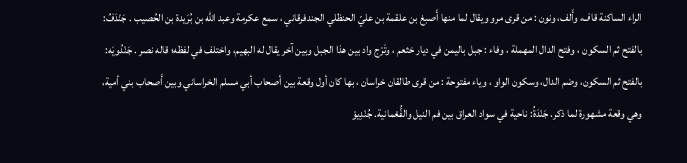الراء الساكنة قاف، وأَلف، ونون : من قرى مرو ويقال لما منها أَصبغ بن علقمة بن عليّ الحنظلي الجندفرقاني ، سمع عكرمة وعبد الله بن بُرَيدة بن الحُصيب . جَنْدَفُ: بالفتح ثم السكون ، وفتح الدال المهملة ، وفاء : جبل باليمن في ديار خثعم ، وتَرْج واد بين هذا الجبل وبين آخر يقال له البهيم، واختلف في لفظه؛ قاله نصر . جَنْدُويَه: بالفتح ثم السكون، وضم الدال، وسكون الواو ، وياء مفتوحة : من قرى طالقان خراسان ، بها كان أول وقعة بين أصحاب أبي مسلم الخراساني وبين أَصحاب بني أمية، وهي وقعة مشهورة لما ذكر. جَنْدَةُ: ناحية في سواد العراق بين فم النيل والفُّعْمانية. جُنْدِيوْ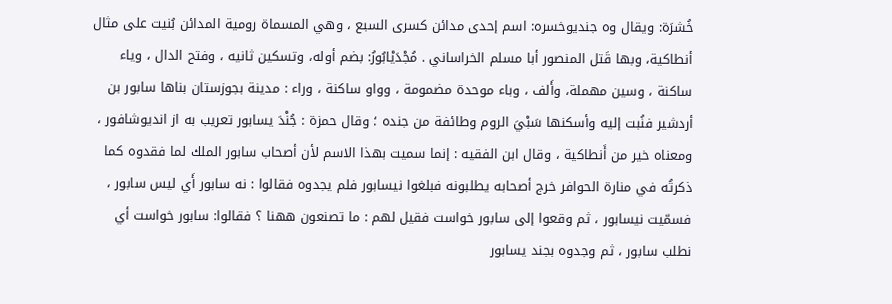خُشرَة: ويقال وه جنديوخسره: اسم إحدى مدائن كسرى السبع ، وهي المسماة رومية المدائن بُنيت على مثال أنطاكية، وبها قَتل المنصور أبا مسلم الخراساني . مُجْدَيْابُورُ: بضم أوله، وتسكين ثانيه ، وفتح الدال ، وياء ساكنة ، وسين مهملة، وأَلف ، وباء موحدة مضمومة ، وواو ساكنة ، وراء : مدينة بجوزستان بناها سابور بن أردشير فنُبت إليه وأسكنها سَبْيَ الروم وطائفة من جنده ؛ وقال حمزة : جُنْدَ يسابور تعريب به از انديوشافور ، ومعناه خير من أَنطاكية ، وقال ابن الفقيه : إنما سميت بهذا الاسم لأن أصحاب سابور الملك لما فقدوه كما ذكرتُه في منارة الحوافر خرج أصحابه يطلبونه فبلغوا نيسابور فلم يجدوه فقالوا : نه سابور أَي ليس سابور ، فسمّيت نيسابور ، ثم وقعوا إلى سابور خواست فقيل لهم : ما تصنعون ههنا ؟ فقالوا: سابور خواست أي نطلب سابور ، ثم وجدوه بجند يسابور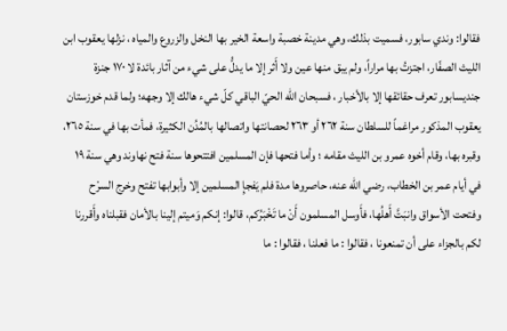فقالوا: وندي سابور، فسميت بذلك، وهي مدينة خصبة واسعة الخير بها النخل والزروع والمياه ، نزلها يعقوب ابن الليث الصفّار، اجتزتُ بها مراراً، ولم يبق منها عين ولا أَثر إلا ما يدلُّ على شيء من آثار بائدة لا ١٧٠ جنزة جنديسابور تعرف حقائقها إلا بالأخبار ، فسبحان الله الحيّ الباقي كلّ شيء هالك إلا وجهه؛ ولما قدم خوزستان يعقوب المذكور مراغماً للسلطان سنة ٢٦٢ أو ٢٦٣ لحصانتها واتصالها بالمُدُن الكثيرة، فمأت بها في سنة ٢٦٥، وقبره بها، وقام أخوه عمرو بن الليث مقامه ؛ وأما فتحها فإن المسلمين افتتحوها سنة فتح نهاوند وهي سنة ١٩ في أيام عمر بن الخطاب، رضي الله عنه، حاصروها مدة فلم يَفجإِ المسلمين إلا وأبوابها تفتح وخرج السرْح وفتحت الأسواق وانبَتَّ أَهلُها، فأَوسل المسلمون أَنْ ما تَخْبَرُكم، قالوا: إنكم وَميتم إلينا بالأمان فقبلناه وأَقررنا لكم بالجزاء على أن تمنعونا ، فقالوا : ما فعلنا ، فقالوا : ما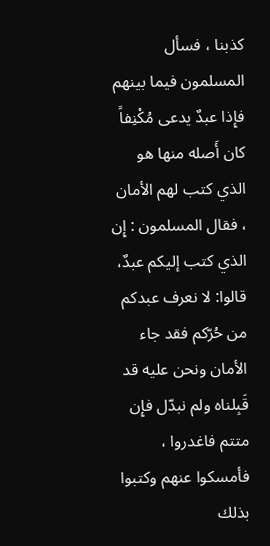كذبنا ، فسأل المسلمون فيما بينهم فإِذا عبدٌ يدعى مُكْنِفاً كان أَصله منها هو الذي كتب لهم الأمان ، فقال المسلمون : إِن الذي كتب إليكم عبدٌ، قالوا: لا نعرف عبدكم من حُرّكم فقد جاء الأمان ونحن عليه قد قَبِلناه ولم نبدّل فإِن متتم فاغدروا ، فأمسكوا عنهم وكتبوا بذلك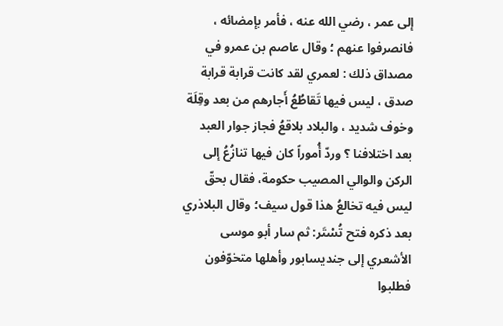إلى عمر ، رضي الله عنه ، فأمر بإمضائه ، فانصرفوا عنهم ؛ وقال عاصم بن عمرو في مصداق ذلك : لعمري لقد كانت قرابة قرابة صدق ، ليس فيها تَقاطُعُ أَجارهم من بعد وقِلَة وخوف شديد ، والبلاد بلاقعُ فجاز جوار العبد بعد اختلافنا ؟ وردّ أُموراً كان فيها تنازُعُ إلى الركن والوالي المصيب حكومة، فقال بحقّ ليس فيه تخالعُ هذا قول سيف؛ وقال البلاذري بعد ذكره فتح تُسْتَر: ثم سار أبو موسى الأشعري إلى جنديسابور وأهلها متخوّفون فطلبوا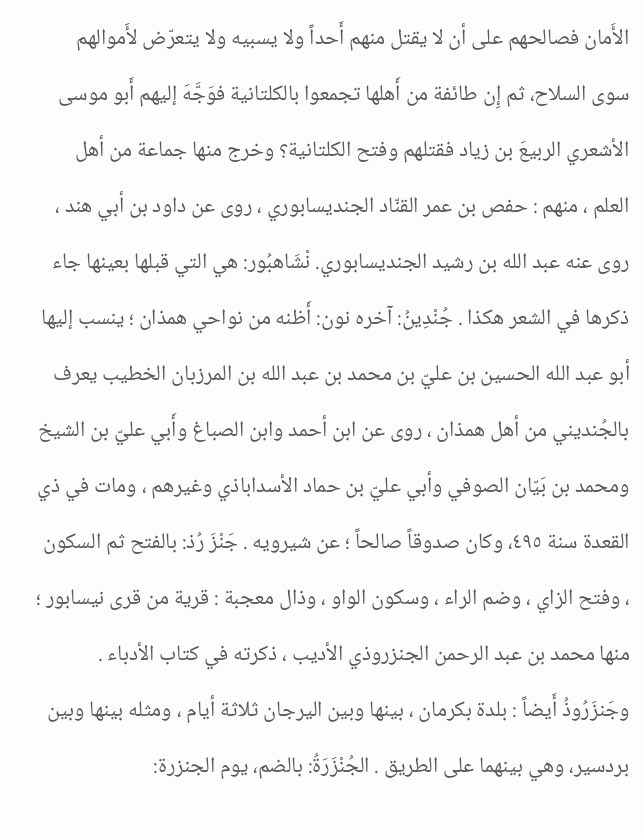الأَمان فصالحهم على أن لا يقتل منهم أَحداً ولا يسبيه ولا يتعرّض لأَموالهم سوى السلاح، ثم إِن طائفة من أَهلها تجمعوا بالكلتانية فوَجَّهَ إليهم أَبو موسى الأشعري الربيعَ بن زياد فقتلهم وفتح الكلتانية؟ وخرج منها جماعة من أهل العلم ، منهم : حفص بن عمر القنّاد الجنديسابوري ، روی عن داود بن أبي هند ، روى عنه عبد الله بن رشيد الجنديسابوري. نْشَاهبُور: هي التي قبلها بعينها جاء ذكرها في الشعر هكذا . جُنْدِينُ: آخره نون: أَظنه من نواحي همذان ؛ ينسب إليها أبو عبد الله الحسين بن عليّ بن محمد بن عبد الله بن المرزبان الخطيب يعرف بالجُنديني من أهل همذان ، روى عن ابن أحمد وابن الصباغ وأَبي عليّ بن الشيخ ومحمد بن بَيّان الصوفي وأبي عليّ بن حماد الأسداباذي وغيرهم ، ومات في ذي القعدة سنة ٤٩٥، وكان صدوقاً صالحاً ؛ عن شيرويه . جَنْزَ رُذ: بالفتح ثم السكون ، وفتح الزاي ، وضم الراء ، وسكون الواو ، وذال معجبة : قرية من قرى نيسابور ؛ منها محمد بن عبد الرحمن الجنزروذي الأديب ، ذكرته في كتاب الأدباء . وجَنزَرُوذُ أَيضاً : بلدة بكرمان ، بينها وبين الیرجان ثلاثة أيام ، ومثله بينها وبين بردسیر، وهي بينهما على الطريق . الجُنْزَرَةُ: بالضم، يوم الجنزرة: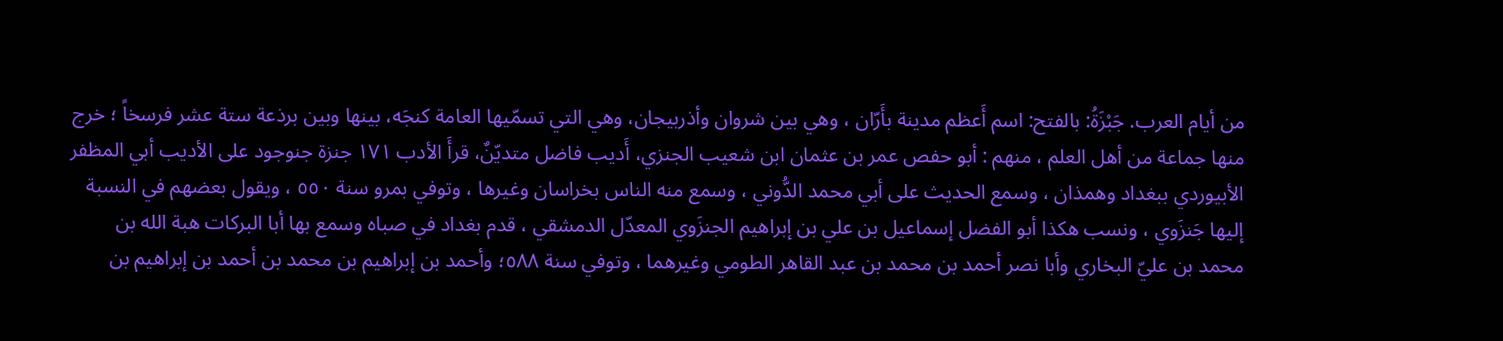من أيام العرب. جَبْزَةُ: بالفتح: اسم أَعظم مدينة بأَرّان ، وهي بين شروان وأذربيجان، وهي التي تسمّيها العامة كنجَه، بينها وبين برذعة ستة عشر فرسخاً ؛ خرج منها جماعة من أهل العلم ، منهم : أبو حفص عمر بن عثمان ابن شعيب الجنزي، أَديب فاضل متديّنٌ، قرأَ الأدب ١٧١ جنزة جنوجود على الأديب أبي المظفر الأبيوردي ببغداد وهمذان ، وسمع الحديث على أبي محمد الدُّوني ، وسمع منه الناس بخراسان وغيرها ، وتوفي بمرو سنة ٥٥٠ ، ويقول بعضهم في النسبة إليها جَنزَوي ، ونسب هكذا أبو الفضل إسماعيل بن علي بن إبراهيم الجنزَوي المعدّل الدمشقي ، قدم بغداد في صباه وسمع بها أبا البركات هبة الله بن محمد بن عليّ البخاري وأبا نصر أحمد بن محمد بن عبد القاهر الطومي وغيرهما ، وتوفي سنة ٥٨٨؛ وأحمد بن إبراهيم بن محمد بن أحمد بن إبراهيم بن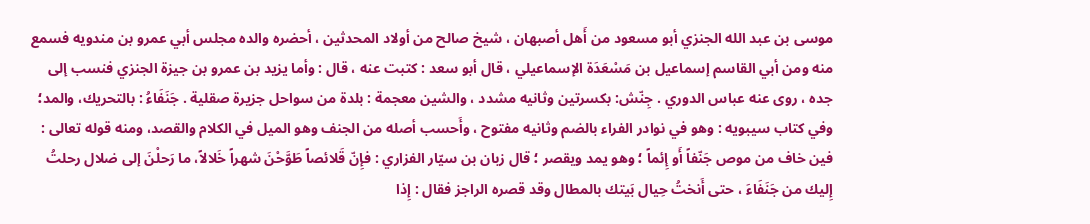موسى بن عبد الله الجنزي أبو مسعود من أَهل أصبهان ، شيخ صالح من أولاد المحدثين ، أحضره والده مجلس أبي عمرو بن مندويه فسمع منه ومن أبي القاسم إسماعيل بن مَسْعَدَة الإسماعيلي ، قال أبو سعد : كتبت عنه ، قال : وأما يزيد بن عمرو بن جيزة الجنزي فنسب إلى جده ، روى عنه عباس الدوري . جِنّش: بكسرتين وثانيه مشدد ، والشين معجمة : بلدة من سواحل جزيرة صقلية . جَنَفَاءُ : بالتحريك، والمد؛ وفي كتاب سيبويه : وهو في نوادر الفراء بالضم وثانيه مفتوح ، وأَحسب أصله من الجنف وهو الميل في الكلام والقصد، ومنه قوله تعالى : فين خاف من موص جَنّفاً أَو إِئماً ؛ وهو يمد ويقصر ؛ قال زبان بن سيّار الفزاري : فإِنّ قَلائصاً طَوَّحْنَ شهراً خَلالاً، ما رَحلْنَ إلى ضلال رحلتُ إِليك من جَنَفَاءَ ، حتى أَنختُ حِيال بَيتك بالمطال وقد قصره الراجز فقال : إِذا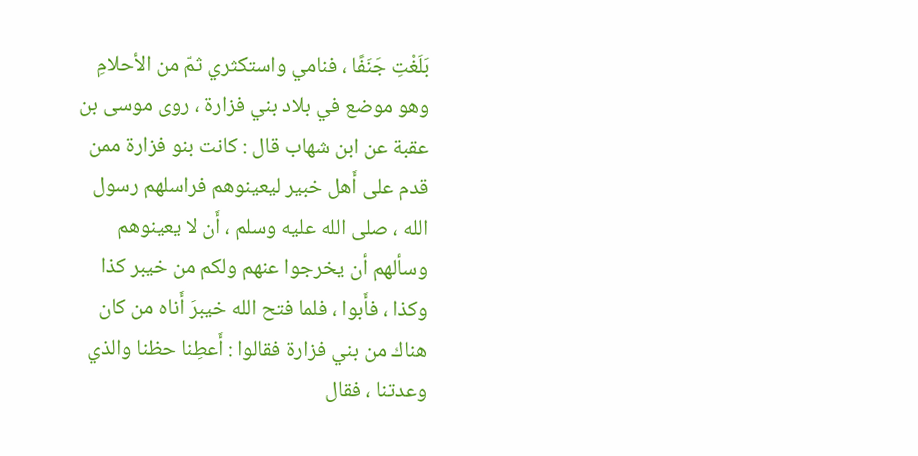بَلَغْتِ جَنَفًا ، فنامي واستكثري ثمّ من الأحلامِ وهو موضع في بلاد بني فزارة ، روى موسى بن عقبة عن ابن شهاب قال : كانت بنو فزارة ممن قدم على أَهل خبير ليعينوهم فراسلهم رسول الله ، صلى الله عليه وسلم ، أَن لا يعينوهم وسألهم أن يخرجوا عنهم ولكم من خيبر كذا وكذا ، فأَبوا ، فلما فتح الله خيبرَ أَناه من كان هناك من بني فزارة فقالوا : أَعطِنا حظنا والذي وعدتنا ، فقال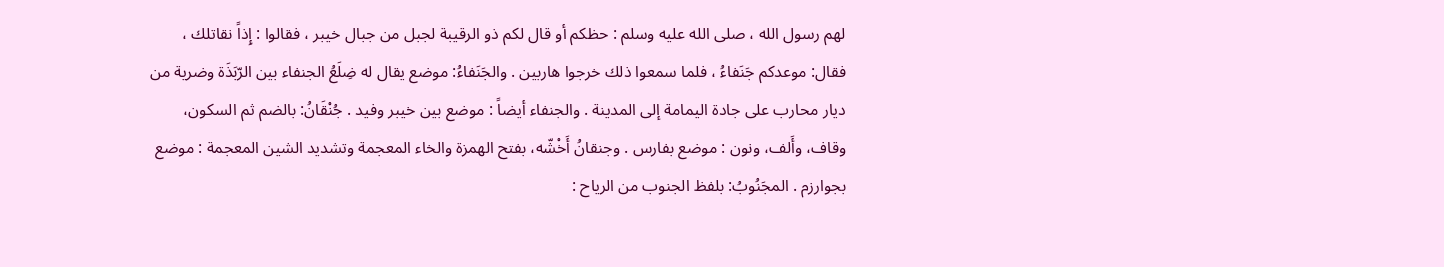لهم رسول الله ، صلى الله عليه وسلم : حظكم أو قال لكم ذو الرقيبة لجبل من جبال خيبر ، فقالوا : إِذاً نقاتلك ، فقال: موعدكم جَنَفاءُ ، فلما سمعوا ذلك خرجوا هاربين . والجَنَفاءُ: موضع يقال له ضِلَعُ الجنفاء بين الرّبَذَة وضرية من ديار محارب على جادة اليمامة إلى المدينة . والجنفاء أيضاً : موضع بين خيبر وفيد . جُنْقَانُ: بالضم ثم السكون، وقاف، وأَلف، ونون : موضع بفارس . وجنقانُ أَخْشّه، بفتح الهمزة والخاء المعجمة وتشديد الشين المعجمة : موضع بجوارزم . المجَنُوبُ: بلفظ الجنوب من الرياح :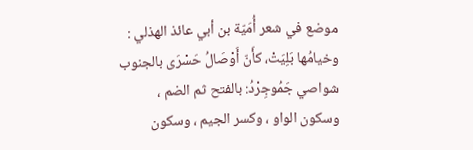موضع في شعر أُمَيّة بن أبي عائذ الهذلي : وخيامُها بَلِيَتْ، كأَنّ أَوْصَالُ حَسْرَى بالجنوب شواصي جَمُوجِرْدُ: بالفتح ثم الضم ، وسكون الواو ، وكسر الجيم ، وسكون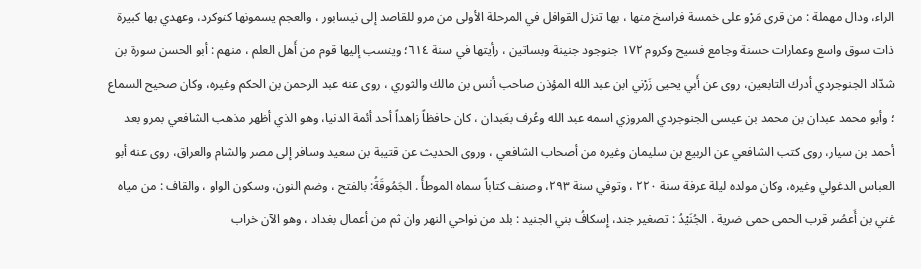الراء، ودال مهملة : من قرى مَرْو على خمسة فراسخ منها ، بها تنزل القوافل في المرحلة الأولى من مرو للقاصد إلى نيسابور ، والعجم يسمونها کنوکرد، وعهدي بها كبيرة ذات سوق واسع وعمارات حسنة وجامع فسيح وكروم ١٧٢ جنوجود جنينة وبساتين ، رأيتها في سنة ٦١٤؛ وينسب إليها قوم من أَهل العلم ، منهم : أبو الحسن سورة بن شدّاد الجنوجردي أدرك التابعين، روى عن أَبي يحيى زَرْني ابن عبد الله المؤذن صاحب أنس بن مالك والثوري ، روى عنه عبد الرحمن بن الحكم وغيره، وكان صحيح السماع ؛ وأبو محمد عبدان بن محمد بن عيسى الجنوجردي المروزي اسمه عبد الله وعُرف بعَبدان ، كان حافظاً زاهداً أحد أئمة الدنيا، وهو الذي أظهر مذهب الشافعي بمرو بعد أحمد بن سيار، روى كتب الشافعي عن الربيع بن سليمان وغيره من أصحاب الشافعي ، وروى الحديث عن قتيبة بن سعيد وسافر إلى مصر والشام والعراق، روى عنه أبو العباس الدغولي وغيره، وكان مولده ليلة عرفة سنة ٢٢٠ ، وتوفي سنة ٢٩٣، وصنف كتاباً سماه الموطأً . الجَمُوقَةُ: بالفتح ، وضم النون، وسكون الواو ، والقاف : من مياه غني بن أَعصُر قرب الحمى حمى ضرية . الجُنَيْدُ : تصغير جند، إِسكافُ بني الجنيد : بلد من نواحي النهر وان ثم من أعمال بغداد ، وهو الآن خراب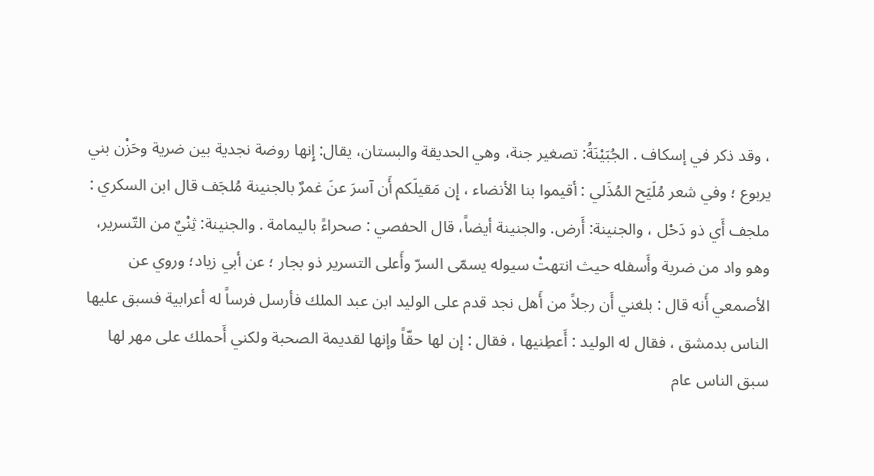، وقد ذكر في إسكاف . الجُبَيْنَةُ: تصغير جنة، وهي الحديقة والبستان، يقال: إِنها روضة نجدية بين ضرية وحَزْن بني يربوع ؛ وفي شعر مُلَيَح المُذَلي : أقيموا بنا الأنضاء ، إِن مَقيلَكم أَن آسرَ عنَ غمرٌ بالجنينة مُلجَف قال ابن السكري : ملجف أَي ذو دَحْل ، والجنينة: أَرض. والجنينة أيضاً، قال الحفصي : صحراءً باليمامة . والجنينة: ثِنْيٌ من التّسرير، وهو واد من ضرية وأَسفله حيث انتهتْ سيوله يسمّى السرّ وأَعلى التسرير ذو بجار ؛ عن أبي زياد؛ وروي عن الأصمعي أَنه قال : بلغني أَن رجلاً من أَهل نجد قدم على الوليد ابن عبد الملك فأرسل فرساً له أعرابية فسبق عليها الناس بدمشق ، فقال له الوليد : أَعطِنيها ، فقال : إن لها حقّاً وإنها لقديمة الصحبة ولكني أَحملك على مهر لها سبق الناس عام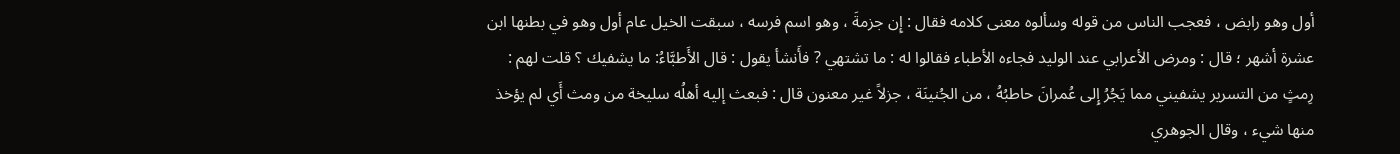أول وهو رابض ، فعجب الناس من قوله وسألوه معنى كلامه فقال : إِن جزمةَ ، وهو اسم فرسه ، سبقت الخيل عام أول وهو في بطنها ابن عشرة أشهر ؛ قال : ومرض الأعرابي عند الوليد فجاءه الأطباء فقالوا له : ما تشتهي ? فأَنشأ يقول : قال الأَطبَّاءُ: ما يشفيك ؟ قلت لهم : رِمثٍ من التسرير يشفيني مما يَجُرُ إِلى عُمرانَ حاطبُهُ ، من الجُنينَة ، جزلاً غير معنون قال : فبعث إليه أهلُه سليخة من ومث أَي لم يؤخذ منها شيء ، وقال الجوهري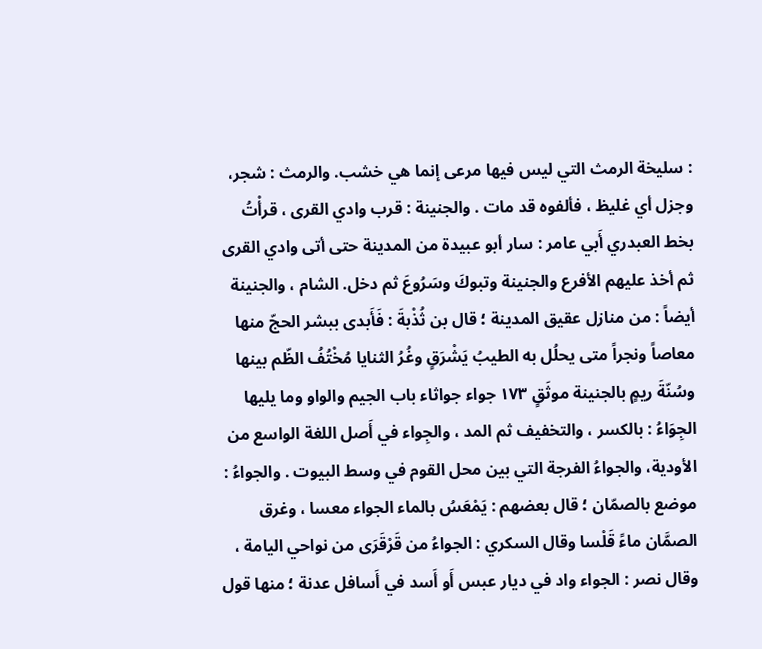: سليخة الرمث التي ليس فيها مرعى إنما هي خشب. والرمث : شجر، وجزل أي غليظ ، فألفوه قد مات . والجنينة : قرب وادي القرى ، قرأْتُ بخط العبدري أَبي عامر : سار أبو عبيدة من المدينة حتى أتى وادي القرى ثم أخذ عليهم الأفرع والجنينة وتبوكَ وسَرُوعَ ثم دخل. الشام ، والجنينة أيضاً : من منازل عقيق المدينة ؛ قال بن ثُذْبةَ : فَأَبدى ببشر الحجّ منها معاصاً ونجراً متى يحلُل به الطيبُ يَشْرَقٍ وغُرُ الثنايا مُخْتُفُ الظّم بينها وسُنّةَ ريمٍ بالجنينة موثَقٍ ١٧٣ جواء جواثاء باب الجيم والواو وما يليها الجِوَاءُ : بالكسر ، والتخفيف ثم المد ، والجِواء في أَصل اللغة الواسع من الأودية، والجواءُ الفرجة التي بين محل القوم في وسط البيوت . والجواءُ : موضع بالصمّان ؛ قال بعضهم : يَمْعَسُ بالماء الجواء معسا ، وغرق الصمَّان ماءً قَلْسا وقال السكري : الجواءُ من قَرْقَرَى من نواحي اليامة ، وقال نصر : الجواء واد في ديار عبس أَو أَسد في أَسافل عدنة ؛ منها قول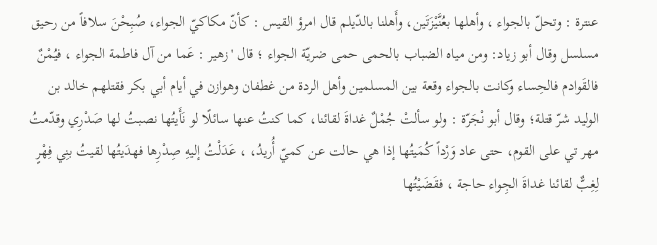عنترة : وتحلّ بالجواء ، وأهلها بعُنَّيْزَتَين، وأَهلنا بالدّيلم قال امرؤ القيس : كأنّ مكاكيّ الجواء، صُبِحْنَ سلافاً من رحيق مسلسل وقال أبو زياد: ومن مياه الضباب بالحمى حمى ضريّة الجواء ؛ قال 'زهير : عَما من آل فاطمة الجواء ، فيُمْنٌ فالقَوادم فالحِساء وكانت بالجواء وقعة بين المسلمين وأهل الردة من غطفان وهوازن في أيام أبي بكر فقتلهم خالد بن الوليد شرّ قتلة؛ وقال أبو نْجَرّة : ولو سألتْ جُمْلٌ غداةَ لقائنا، كما كنتُ عنها سائلًا لو نَأَيتُها نصبتُ لها صَدْرِي وقدّمتُ مهر تي على القوم، حتى عاد وَرْداً كُمَيتُها إذا هي حالت عن كميّ أُريدُ، ، عَدَلْتُ إليهِ صِدْرِها فهدَيتُها لقيتُ بنِي فِهْرٍ لِغِبٌّ لقائنا غداةَ الجِواء حاجة ، فقَضَيْتُها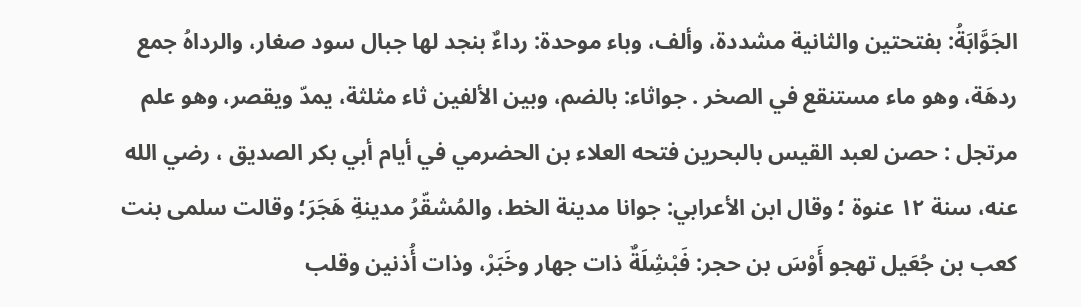الجَوَّابَةُ: بفتحتين والثانية مشددة، وألف، وباء موحدة: رداءٌ بنجد لها جبال سود صغار، والرداهُ جمع ردهَة، وهو ماء مستنقع في الصخر . جواثاء: بالضم، وبين الألفين ثاء مثلثة، يمدّ ويقصر، وهو علم مرتجل : حصن لعبد القيس بالبحرين فتحه العلاء بن الحضرمي في أيام أبي بكر الصديق ، رضي الله عنه، سنة ١٢ عنوة ؛ وقال ابن الأعرابي: جوانا مدينة الخط، والمُشقّرُ مدينةِ هَجَرَ؛ وقالت سلمى بنت كعب بن جُعَيل تهجو أَوْسَ بن حجر: فَبْشِلَةٌ ذات جهار وخَبَرْ، وذات أُذنين وقلب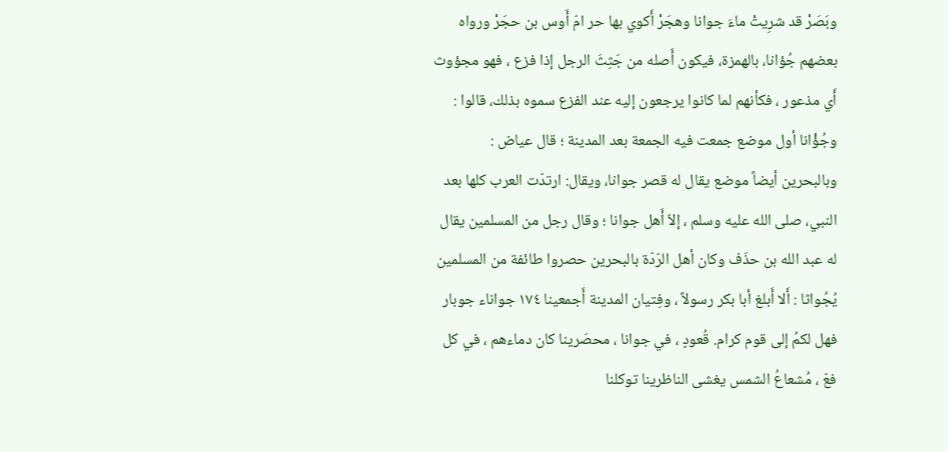وبَصَرْ قد شرِيتْ ماءَ جوانا وهجَرْ أَكوي بها حر امّ أَوس بن حجَرْ ورواه بعضهم جُؤانا، بالهمزة، فيكون أَصله من جَثِثَ الرجل إذا فزع ، فهو مجؤوث أَي مذعور ، فكأنهم لما كانوا يرجعون إليه عند الفزع سموه بذلك، قالوا : وجُؤْانا أول موضع جمعت فيه الجمعة بعد المدينة ؛ قال عياض : وبالبحرين أيضاً موضع يقال له قصر جوانا، ويقال: ارتدّت العرب كلها بعد النبي، صلى الله عليه وسلم ، إلاّ أَهل جوانا ؛ وقال رجل من المسلمين يقال له عبد الله بن حذَف وكان أهل الرّدّة بالبحرين حصروا طائفة من المسلمين يُجُواثا : أَلا أَبلغ أبا بكر رسولاً ، وفِتيان المدينة أَجمعينا ١٧٤ جواناء جوبار فهل لكمُ إلى قوم كرام. قُعودٍ ، في جوانا ، محصَرينا کان دماءهم ، في کل فعّ ، مُشعاعُ الشمس يغشى الناظرينا توكلنا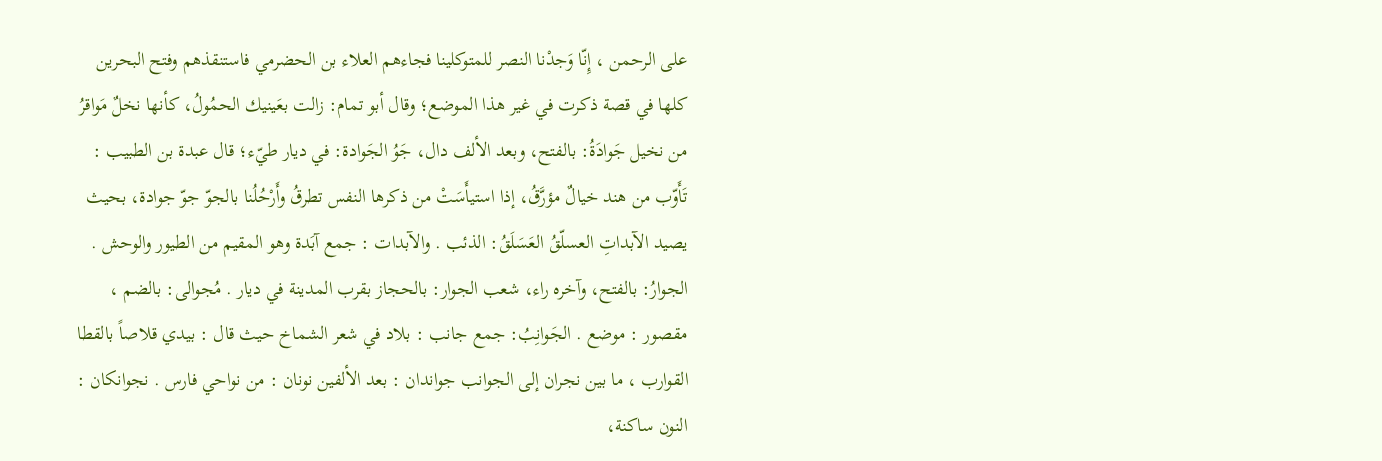على الرحمن ، إِنّا وَجدْنا النصر للمتوكلينا فجاءهم العلاء بن الحضرمي فاستنقذهم وفتح البحرين كلها في قصة ذكرت في غير هذا الموضع؛ وقال أبو تمام: زالت بعَينيك الحمُولُ، كأنها نخلٌ مَواقرُ من نخيل جَوادَةُ: بالفتح، وبعد الألف دال، جَوُ الجَوادة: في ديار طيّء؛ قال عبدة بن الطبيب : تَأَوّب من هند خيالٌ مؤرَّقُ، إذا استيأَسَتْ من ذكرها النفس تطرقُ وأَرْحُلُنا بالجوّ جوّ جوادة، بحيث يصيد الآبداتِ العسلّقُ العَسَلَقُ: الذئب . والآبدات : جمع آبَدة وهو المقيم من الطيور والوحش . الجوارُ: بالفتح، وآخره راء، شعب الجوار: بالحجاز بقرب المدينة في ديار . مُجوالى: بالضم ، مقصور : موضع . الجَوانِبُ: جمع جانب : بلاد في شعر الشماخ حيث قال : بيدي قلاصاً بالقطا القوارب ، ما بين نجران إلى الجوانب جواندان : بعد الألفين نونان : من نواحي فارس . نجوانكان : النون ساكنة،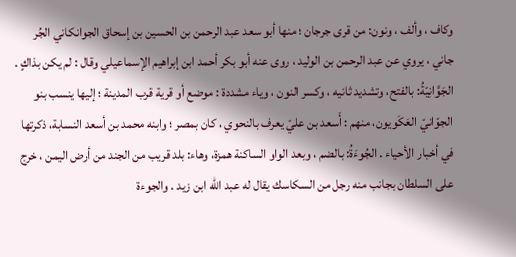وكاف ، وألف ، ونون: من قرى جرجان ؛ منها أبو سعد عبد الرحمن بن الحسين بن إسحاق الجوانكاني الجُر جاني ، يروي عن عبد الرحمن بن الوليد ، روى عنه أبو بكر أحمد ابن إبراهيم الإسماعيلي وقال : لم يكن بذاكٍ . الجَوَّانِيّةُ: بالفتح، وتشديد ثانيه ، وكسر النون ، وياء مشددة : موضع أو قرية قرب المدينة ؛ إليها ينسب بنو الجوّانيّ العَكَويون، منهم : أَسعد بن عليّ یعرف بالنحوي ، كان بمصر ؛ وابنه محمد بن أسعد النسابة، ذكرتها في أخبار الأحياء . الجُوءَةُ: بالضم ، وبعد الواو الساكنة همزة، وهاء: بلد قريب من الجند من أرض اليمن ، خرج على السلطان بجانب منه رجل من السكاسك يقال له عبد الله ابن زید . والجوءة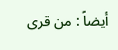أيضاً : من قری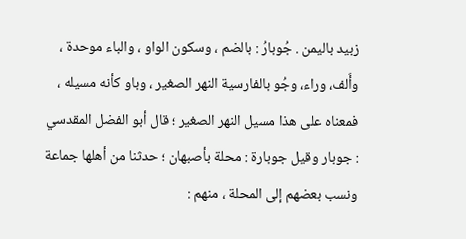زبيد باليمن . جُوبارُ : بالضم ، وسكون الواو ، والباء موحدة ، وأَلف، وراء، وجُو بالفارسية النهر الصغير ، وباو كأنه مسيله ، فمعناه على هذا مسيل النهر الصغير ؛ قال أبو الفضل المقدسي : جوبار وقيل جوبارة : محلة بأصبهان ؛ حدثنا من أهلها جماعة ونسب بعضهم إلى المحلة ، منهم :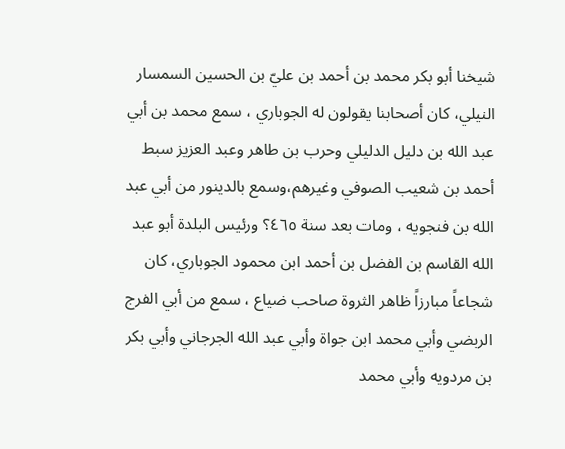شيخنا أبو بكر محمد بن أحمد بن عليّ بن الحسين السمسار النيلي، كان أصحابنا يقولون له الجوباري ، سمع محمد بن أبي عبد الله بن دليل الدليلي وحرب بن طاهر وعبد العزيز سبط أحمد بن شعيب الصوفي وغيرهم،وسمع بالدينور من أبي عبد الله بن فنجويه ، ومات بعد سنة ٤٦٥؟ ورئيس البلدة أبو عبد الله القاسم بن الفضل بن أحمد ابن محمود الجوباري، كان شجاعاً مبارزاً ظاهر الثروة صاحب ضياع ، سمع من أبي الفرج الربضي وأبي محمد ابن جواة وأبي عبد الله الجرجاني وأبي بكر بن مردويه وأبي محمد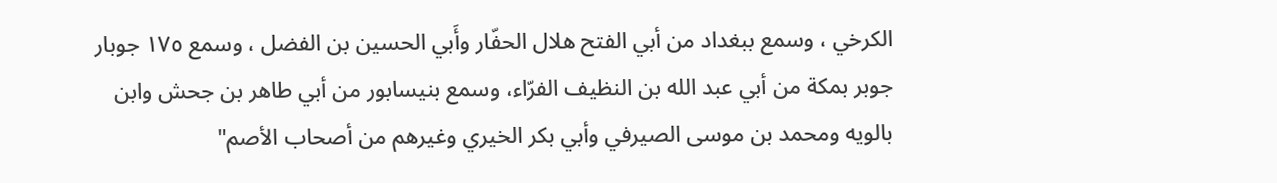الكرخي ، وسمع ببغداد من أبي الفتح هلال الحفّار وأَبي الحسين بن الفضل ، وسمع ١٧٥ جوبار جوبر بمكة من أبي عبد الله بن النظيف الفرّاء، وسمع بنيسابور من أبي طاهر بن جحش وابن بالويه ومحمد بن موسى الصيرفي وأبي بكر الخيري وغيرهم من أصحاب الأصم"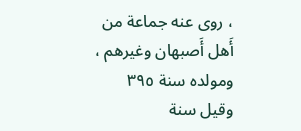، روى عنه جماعة من أَهل أَصبهان وغيرهم ، ومولده سنة ٣٩٥ وقيل سنة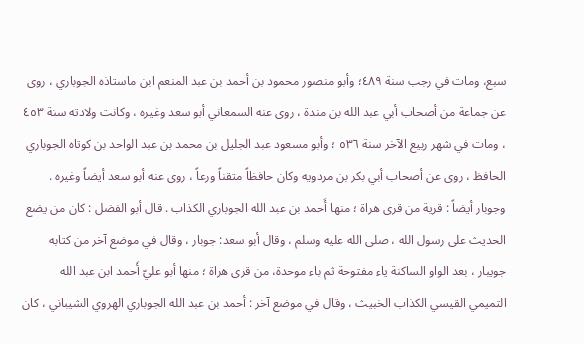سبع، ومات في رجب سنة ٤٨٩؛ وأبو منصور محمود بن أحمد بن عبد المنعم ابن ماستاذه الجوباري ، روى عن جماعة من أصحاب أبي عبد الله بن مندة ، روى عنه السمعاني أبو سعد وغيره ، وكانت ولادته سنة ٤٥٣ ، ومات في شهر ربيع الآخر سنة ٥٣٦ ؛ وأبو مسعود عبد الجليل بن محمد بن عبد الواحد بن كوتاه الجوباري الحافظ ، روى عن أصحاب أبي بكر بن مردويه وكان حافظاً متقناً ورعاً ، روى عنه أبو سعد أيضاً وغيره . وجوبار أيضاً : قرية من قرى هراة ؛ منها أَحمد بن عبد الله الجوباري الكذاب . قال أبو الفضل : كان من يضع الحديث على رسول الله ، صلى الله عليه وسلم ، وقال أبو سعد: جوبار ، وقال في موضع آخر من كتابه جويبار ، بعد الواو الساكنة ياء مفتوحة ثم باء موحدة، من قرى هراة ؛ منها أبو عليّ أَحمد ابن عبد الله التميمي القيسي الكذاب الخبيث ، وقال في موضع آخر : أحمد بن عبد الله الجوباري الهروي الشيباني ، كان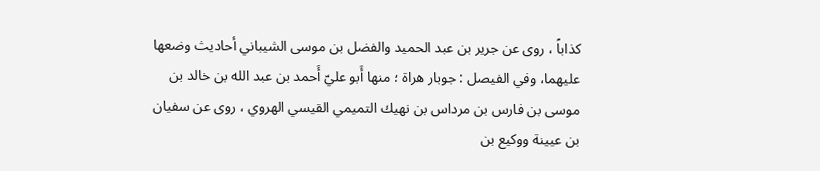كذاباً ، روى عن جرير بن عبد الحميد والفضل بن موسى الشيباني أحاديث وضعها عليهما، وفي الفيصل : جوبار هراة ؛ منها أَبو عليّ أَحمد بن عبد الله بن خالد بن موسى بن فارس بن مرداس بن نهيك التميمي القيسي الهروي ، روى عن سفيان بن عيينة ووكيع بن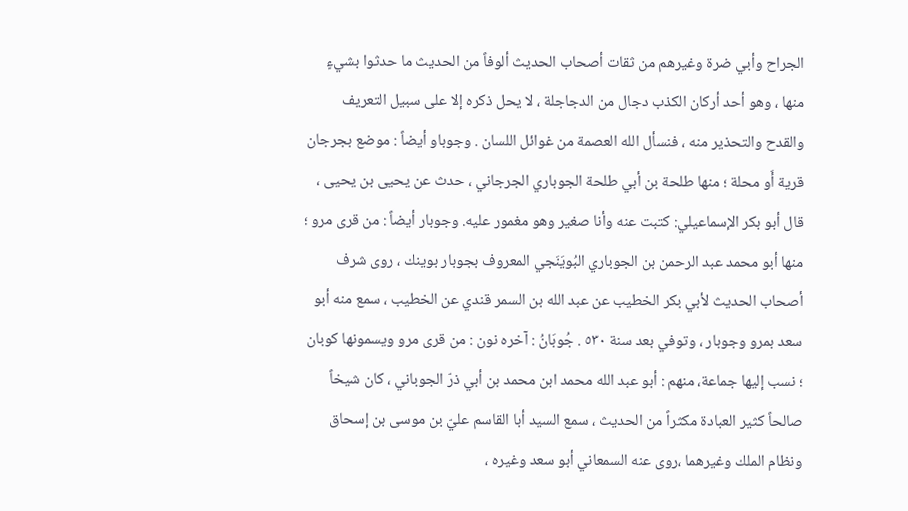الجراح وأبي ضرة وغيرهم من ثقات أصحاب الحديث ألوفاً من الحديث ما حدثوا بشيءٍ منها ، وهو أحد أركان الكذب دجال من الدجاجلة ، لا يحل ذكره إلا على سبيل التعريف والقدح والتحذير منه ، فنسأل الله العصمة من غوائل اللسان . وجوباو أيضاً : موضع بجرجان قرية أَو محلة ؛ منها طلحة بن أبي طلحة الجوباري الجرجاني ، حدث عن يحيى بن يحيى ، قال أبو بكر الإسماعيلي: كتبت عنه وأنا صغير وهو مغمور عليه. وجوبار أيضاً : من قرى مرو ؛ منها أبو محمد عبد الرحمن بن الجوباري البُويَنَجي المعروف بجوبار بوینك ، روی شرف أصحاب الحديث لأبي بكر الخطيب عن عبد الله بن السمر قندي عن الخطيب ، سمع منه أبو سعد بمرو وجوبار ، وتوفي بعد سنة ٥٣٠ . جُوبَانُ : آخره نون : من قرى مرو ويسمونها كوبان ؛ نسب إليها جماعة، منهم : أبو عبد الله محمد ابن محمد بن أبي ذرّ الجوباني ، كان شيخاً صالحاً كثير العبادة مكثراً من الحديث ، سمع السيد أبا القاسم عليّ بن موسى بن إسحاق ونظام الملك وغيرهما ،روى عنه السمعاني أبو سعد وغيره ،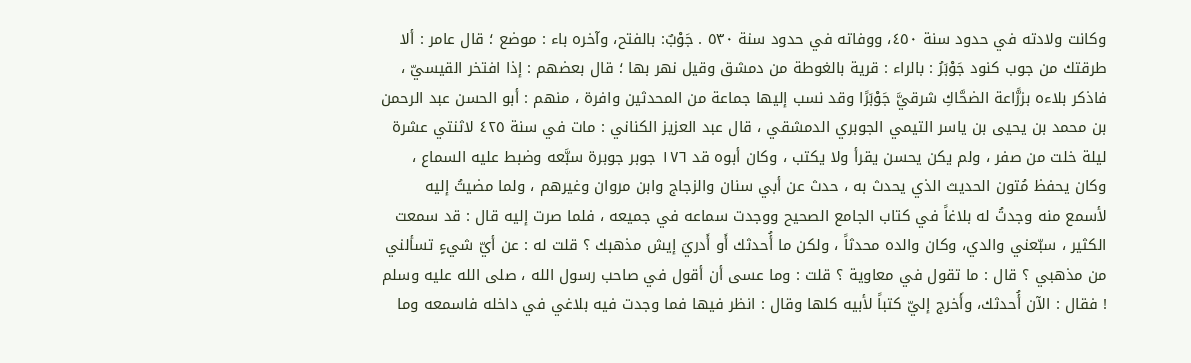وكانت ولادته في حدود سنة ٤٥٠، ووفاته في حدود سنة ٥٣٠ . جَوْبٌ: بالفتح، وآخره باء : موضع ؛ قال عامر : ألا طرقتك من جوب كنود جَوْبَرُ : بالراء : قرية بالغوطة من دمشق وقيل نهر بها ؛ قال بعضهم : إذا افتخر القيسيّ ، فاذكر بلاءه بزرًّاعة الضحَّاكِ شرقيَّ جَوْبَرًا وقد نسب إليها جماعة من المحدثين وافرة ، منهم : أبو الحسن عبد الرحمن بن محمد بن يحيى بن ياسر التيمي الجوبري الدمشقي ، قال عبد العزيز الكناني : مات في سنة ٤٢٥ لاثنتي عشرة ليلة خلت من صفر ، ولم يكن يحسن يقرأ ولا يكتب ، وكان أبوه قد ١٧٦ جوبر جوبرة سبَّعه وضبط عليه السماع ، وكان يحفظ مُتون الحديث الذي يحدث به ، حدث عن أبي سنان والزجاج وابن مروان وغيرهم ، ولما مضيتُ إليه لأسمع منه وجدتُ له بلاغاً في كتاب الجامع الصحيح ووجدت سماعه في جميعه ، فلما صرت إليه قال : قد سمعت الكثير ، سبّعني والدي، وكان والده محدثاً ، ولكن ما أُحدثك أَو أَدريَ إيش مذهبك ؟ قلت له : عن أيّ شيءٍ تسألني من مذهبي ؟ قال : ما تقول في معاوية ؟ قلت : وما عسى أن أقول في صاحب رسول الله ، صلى الله عليه وسلم ! فقال : الآن أُحدثك، وأَخرج إليّ كتباً لأبيه كلها وقال : انظر فيها فما وجدت فيه بلاغي في داخله فاسمعه وما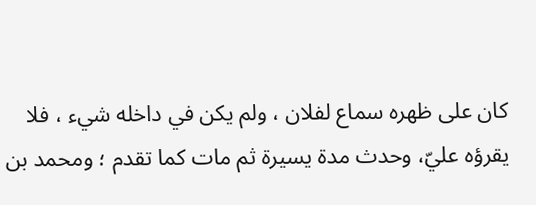كان على ظهره سماع لفلان ، ولم يكن في داخله شيء ، فلا يقرؤه عليّ، وحدث مدة يسيرة ثم مات كما تقدم ؛ ومحمد بن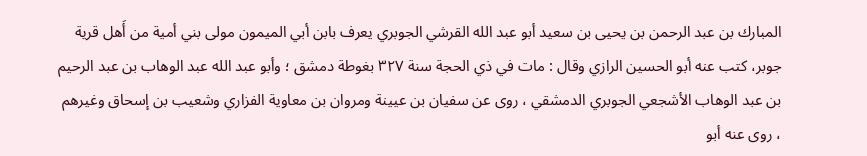المبارك بن عبد الرحمن بن يحيى بن سعيد أبو عبد الله القرشي الجوبري يعرف بابن أبي الميمون مولى بني أمية من أَهل قرية جوبر، كتب عنه أبو الحسين الرازي وقال : مات في ذي الحجة سنة ٣٢٧ بغوطة دمشق ؛ وأبو عبد الله عبد الوهاب بن عبد الرحيم بن عبد الوهاب الأشجعي الجوبري الدمشقي ، روى عن سفيان بن عيينة ومروان بن معاوية الفزاري وشعيب بن إسحاق وغيرهم ، روى عنه أبو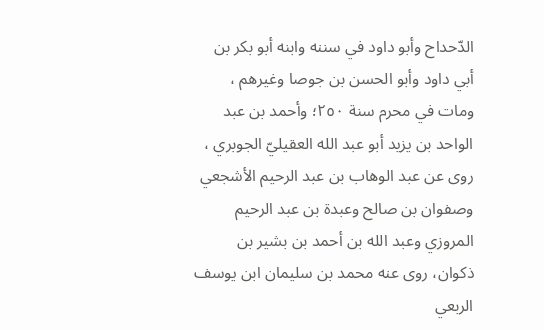الدّحداح وأبو داود في سننه وابنه أبو بكر بن أبي داود وأبو الحسن بن جوصا وغيرهم ، ومات في محرم سنة ٢٥٠؛ وأحمد بن عبد الواحد بن يزيد أبو عبد الله العقيليّ الجوبري ، روى عن عبد الوهاب بن عبد الرحيم الأشجعي وصفوان بن صالح وعبدة بن عبد الرحيم المروزي وعبد الله بن أحمد بن بشير بن ذكوان، روى عنه محمد بن سليمان ابن يوسف الربعي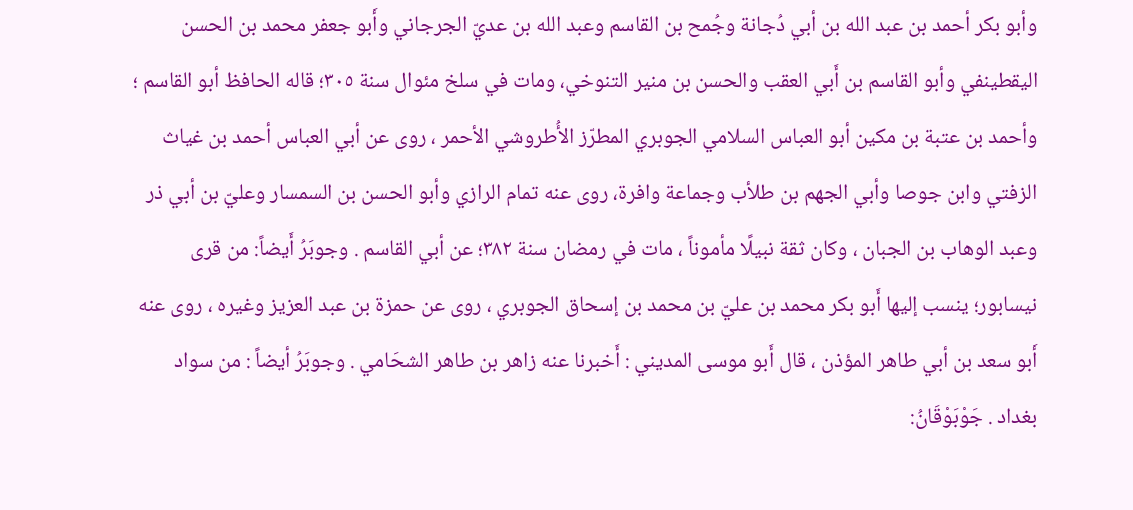وأبو بكر أحمد بن عبد الله بن أبي دُجانة وجُمح بن القاسم وعبد الله بن عديّ الجرجاني وأَبو جعفر محمد بن الحسن اليقطينفي وأبو القاسم بن أَبي العقب والحسن بن منير التنوخي، ومات في سلخ مئوال سنة ٣٠٥؛ قاله الحافظ أبو القاسم ؛ وأحمد بن عتبة بن مكين أبو العباس السلامي الجوبري المطرّز الأُطروشي الأحمر ، روى عن أبي العباس أحمد بن غياث الزفتي وابن جوصا وأبي الجهم بن طلأب وجماعة وافرة، روى عنه تمام الرازي وأبو الحسن بن السمسار وعليّ بن أبي ذر وعبد الوهاب بن الجبان ، وكان ثقة نبيلًا مأموناً ، مات في رمضان سنة ٣٨٢؛ عن أبي القاسم . وجوبَرُ أَيضاً: من قرى نيسابور؛ ينسب إليها أَبو بكر محمد بن عليّ بن محمد بن إسحاق الجوبري ، روى عن حمزة بن عبد العزیز وغيره ، روى عنه أَبو سعد بن أبي طاهر المؤذن ، قال أَبو موسى المديني : أَخبرنا عنه زاهر بن طاهر الشحَامي . وجوبَرُ أيضاً : من سواد بغداد . جَوْبَوْقَانُ: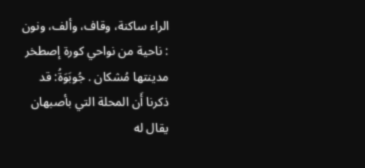الراء ساكنة، وقاف، وألف، ونون : ناحية من نواحي كورة إصطخر مدينتها مُشكان . جُوبَوَةُ: قد ذكرنا أَن المحلة التي بأصبهان يقال له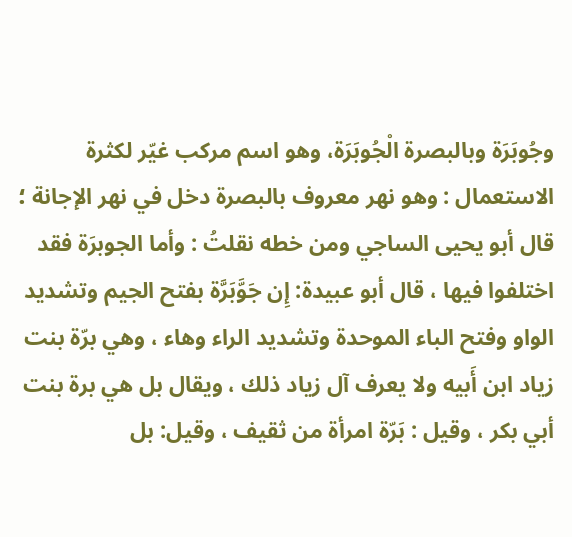وجُوبَرَة وبالبصرة الْجُوبَرَة، وهو اسم مركب غيّر لكثرة الاستعمال : وهو نهر معروف بالبصرة دخل في نهر الإجانة ؛ قال أبو يحيى الساجي ومن خطه نقلتُ : وأما الجوبرَة فقد اختلفوا فيها ، قال أبو عبيدة: إِن جَوَّبَرَّة بفتح الجيم وتشديد الواو وفتح الباء الموحدة وتشديد الراء وهاء ، وهي برّة بنت زياد ابن أَبيه ولا يعرف آل زياد ذلك ، ويقال بل هي برة بنت أبي بكر ، وقيل : بَرّة امرأة من ثقيف ، وقيل: بل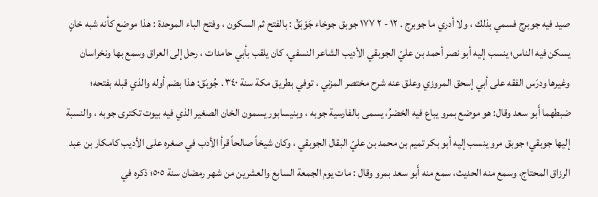صيد فيه جوبرج فسمي بذلك ، ولا أدري ما جوبرج . ١٢ - ٢ ١٧٧ جوبق جوخاء جَوْبَقُ : بالفتح ثم السكون ، وفتح الباء الموحدة : هذا موضع كأنه شبه خانٍ يسكن فيه الناس؛ ينسب إليه أبو نصر أحمد بن عليّ الجوبقي الأديب الشاعر النسفي، كان يلقب بأبي حامدات ، رحل إلى العراق وسمع بها ونخراسان وغيرها ودرَس الفقه على أبي إسحق المروزي وعلق عنه شرح مختصر المزني ، توفي بطريق مكة سنة ٣٤٠ . جُوبَق: هذا بضم أوله والذي قبله بفتحه؛ ضبطهما أَبو سعد وقال: هو موضع بمرو يباع فيه الخضرُ، يسمى بالفارسية جوبه ، وبنيسابور يسمون الخان الصغير الذي فيه بيوت تكترى جوبه ، والنسبة إليها جوبقي؛ جوبق مرو ينسب إليه أبو بكر تميم بن محمد بن عليّ البقال الجوبقي ، وكان شيخاً صالحاً قرأ الأدب في صغره على الأديب كامكار بن عبد الرزاق المحتاج، وسمع منه الحديث، سمع منه أَبو سعد بمرو وقال : مات يوم الجمعة السابع والعشرين من شهر رمضان سنة ٥٠٥؛ ذكره في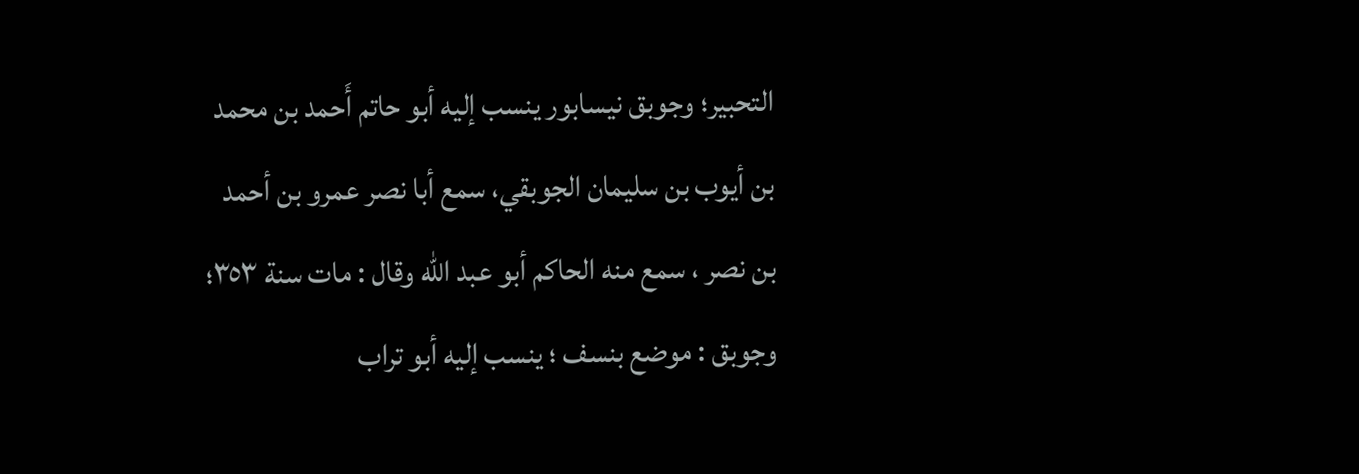التحبير؛ وجوبق نيسابور ينسب إليه أبو حاتم أَحمد بن محمد بن أيوب بن سليمان الجوبقي، سمع أبا نصر عمرو بن أحمد بن نصر ، سمع منه الحاكم أبو عبد الله وقال : مات سنة ٣٥٣؛ وجوبق : موضع بنسف ؛ ينسب إليه أبو تراب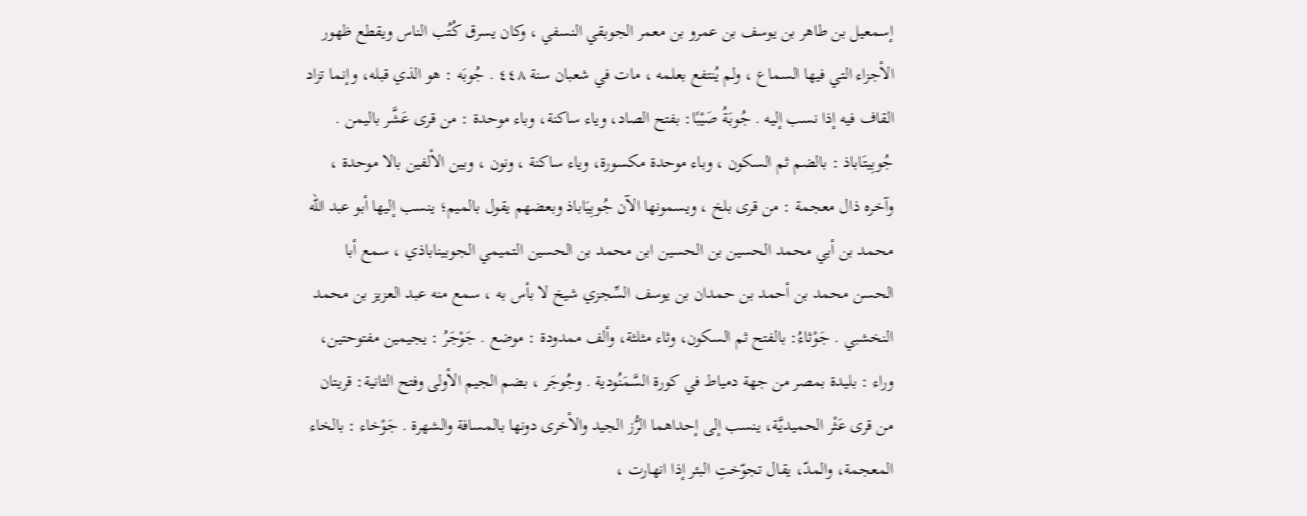إسمعيل بن طاهر بن يوسف بن عمرو بن معمر الجوبقي النسفي ، وكان يسرق كُتُب الناس ويقطع ظهور الأجزاء التي فيها السماع ، ولم يُنتفع بعلمه ، مات في شعبان سنة ٤٤٨ . جُوبَه : هو الذي قبله، وإنما تزاد القاف فيه إذا نسب إليه . جُوبَةُ صَيْبًا: بفتح الصاد، وياء ساكنة، وباء موحدة : من قرى عَشَّر باليمن . جُوبِيتَاباذ : بالضم ثم السكون ، وباء موحدة مكسورة، وياء ساكنة ، ونون ، وبين الألفين بالا موحدة ، وآخره ذال معجمة : من قرى بلخ ، ويسمونها الآن جُوبِيَاباذ وبعضهم يقول بالميم؛ ينسب إليها أبو عبد الله محمد بن أبي محمد الحسين بن الحسين ابن محمد بن الحسين التميمي الجوبيناباذي ، سمع أبا الحسن محمد بن أحمد بن حمدان بن يوسف السِّجزي شيخ لا بأس به ، سمع منه عبد العزيز بن محمد النخشبي . جَوْثاءُ: بالفتح ثم السكون، وثاء مثلثة، وألف ممدودة : موضع . جَوْجَرُ : يجيمين مفتوحتين، وراء : بليدة بمصر من جهة دمياط في كورة السَّمَنُودية . وجُوجَر ، بضم الجيم الأولى وفتح الثانية: قريتان من قرى عَثْر الحميديَّة، ينسب إلى إحداهما الرُّز الجيد والأخرى دونها بالمسافة والشهرة . جَوْخاء : بالخاء المعجمة، والمدّ، يقال تجوّختِ البئر إذا انهارت ،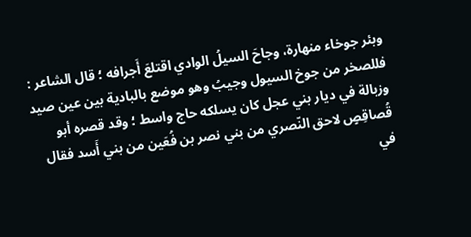وبئر جوخاء منهارة، وجاحَ السيلُ الوادي اقتلعَ أَجرافه ؛ قال الشاعر : فللصخر من جوخ السيول وجيبُ وهو موضع بالبادية بين عين صيد وزبالة في ديار بني عجل كان يسلكه حاج واسط ؛ وقد قصره أبو قُصاقِصٍ لاحق النّصري من بني نصر بن فُعَين من بني أَسد فقال في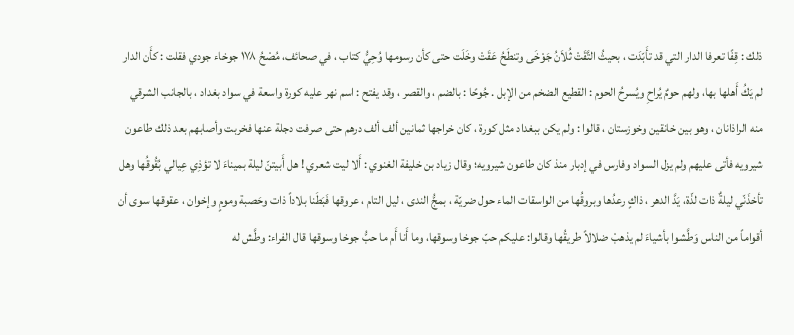ذلك : قِفًا تعرفا الدار التي قد تأَبّدَت ، بحيثُ التَّقَتْ ثُلاَنُ جَوْخَى وتنطَحُ عَقَتْ وخَلَت حتى كأن رسومها وُحِيُّ كتاب ، في صحائف، مُصْحُ ١٧٨ جوخاء جودي فقلت : كأَن الدار لم يَكُ أَهلها بها، ولهم حومٌ يُراحِ ويُسرحُ الحوم : القطيع الضخم من الإبل . جُوحًا : بالضم ، والقصر ، وقد يفتح : اسم نهر عليه كورة واسعة في سواد بغداد ، بالجانب الشرقي منه الراذانان ، وهو بين خانقين وخوزستان ، قالوا : ولم يكن ببغداد مثل كورة ، كان خراجها ثمانين ألف ألف درهم حتى صرفت دجلة عنها فخربت وأصابهم بعد ذلك طاعون شيرويه فأتى عليهم ولم یزل السواد وفارس في إدبار منذ كان طاعون شيرويه؛ وقال زياد بن خليفة الغنوي : أَلا ليت شعري ! هل أَبيتنّ ليلة بميناءَ لا تؤذِي عِيالي بُقُوقُها وهل تأخذَنّي ليلةٌ ذات لذّة، يَدَّ الدهر ، ذاكٍ رعدُها وبروقُها من الواسقات الماء حول ضريّة ، بمجُّ الندى ، ليل التام ، عروقها فَبَطَنا بلاداً ذات وحَصبة ومومٍ وإخوان ، عقوقها سوى أن أقواماً من الناس وَطَّشوا بأشياءَ لم يذهبْ ضلالاً طريقُها وقالوا: عليكم حبّ جوخا وسوقها، وما أَنا أَم ما حبُّ جوخا وسوقها قال الفراء: وطَّش له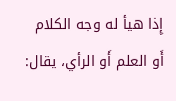إِذا هيأ له وجه الكلام أَو العلم أَو الرأي، يقال: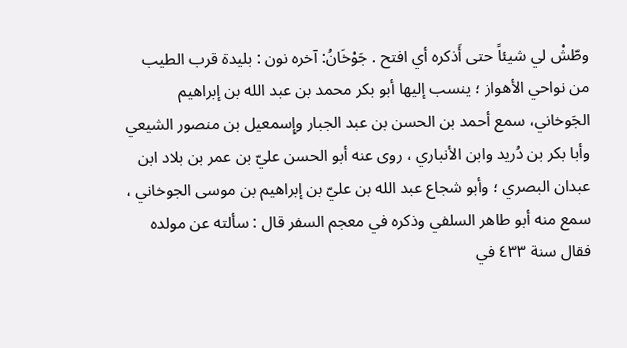وطّشْ لي شيئاً حتى أَذكره أي افتح . جَوْخَانُ: آخره نون : بليدة قرب الطيب من نواحي الأهواز ؛ ينسب إليها أبو بكر محمد بن عبد الله بن إبراهيم الجَوخاني، سمع أحمد بن الحسن بن عبد الجبار وإِسمعيل بن منصور الشيعي وأبا بكر بن دُريد وابن الأنباري ، روى عنه أبو الحسن عليّ بن عمر بن بلاد ابن عبدان البصري ؛ وأبو شجاع عبد الله بن عليّ بن إبراهيم بن موسى الجوخاني ، سمع منه أبو طاهر السلفي وذكره في معجم السفر قال : سألته عن مولده فقال سنة ٤٣٣ في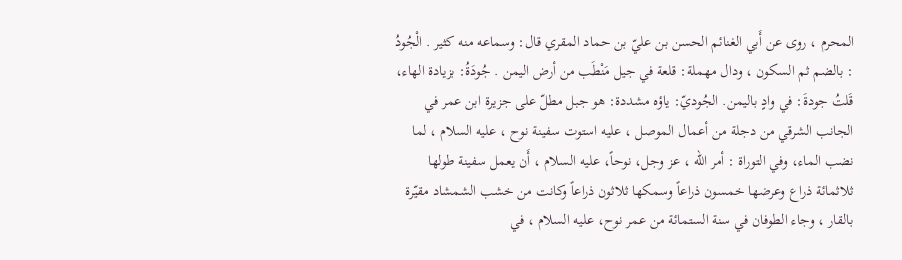المحرم ، روى عن أَبي الغنائم الحسن بن عليّ بن حماد المقري قال: وسماعه منه كثير . الْجُودُ : بالضم ثم السكون ، ودال مهملة: قلعة في جيل مَنْطَب من أرض اليمن . جُودَةُ: بزيادة الهاء، قَلتُ جودةَ: في وادٍ باليمن. الجُوديّ: ياؤه مشددة: هو جبل مطلّ على جزيرة ابن عمر في الجانب الشرقي من دجلة من أعمال الموصل ، عليه استوت سفينة نوح ، عليه السلام ، لما نضب الماء، وفي التوراة : أمر الله ، عز وجل، نوحاً، عليه السلام ، أَن يعمل سفينة طولها ثلاثمائة ذراع وعرضها خمسون ذراعاً وسمكها ثلاثون ذراعاً وكانت من خشب الشمشاد مقيّرة بالقار ، وجاء الطوفان في سنة الستمائة من عمر نوح، عليه السلام ، في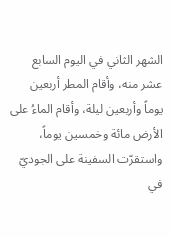الشهر الثاني في اليوم السابع عشر منه، وأقام المطر أربعين يوماً وأربعين ليلة، وأقام الماءُ على الأرض مائة وخمسين يوماً، واستقرّت السفينة على الجوديّ في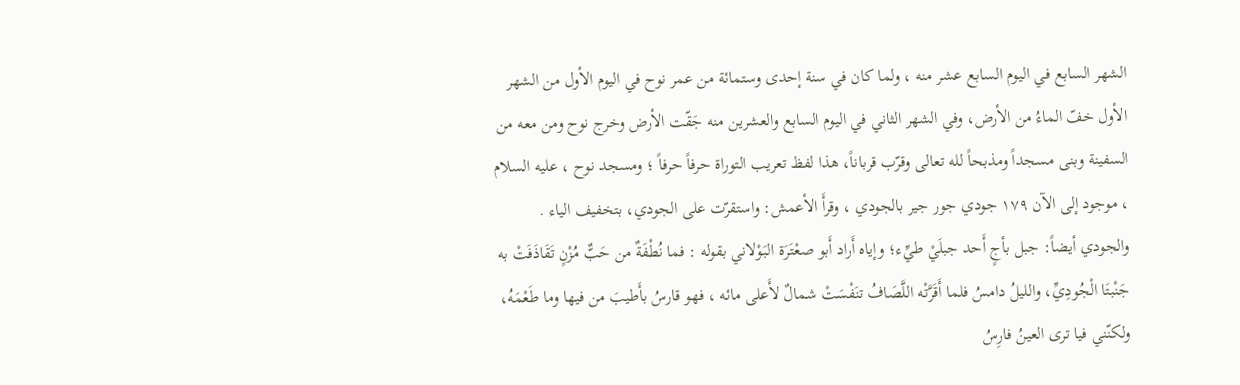الشهر السابع في اليوم السابع عشر منه ، ولما كان في سنة إحدى وستمائة من عمر نوح في اليوم الأول من الشهر الأول خفّ الماءُ من الأرض، وفي الشهر الثاني في اليوم السابع والعشرين منه جَقّت الأرض وخرج نوح ومن معه من السفينة وبنى مسجداً ومذبحاً لله تعالى وقرّب قرباناً، هذا لفظ تعريب التوراة حرفاً حرفاً ؛ ومسجد نوح ، عليه السلام ، موجود إلى الآن ١٧٩ جودي جور جير بالجودي ، وقرأَ الأعمش: واستقرّت على الجودي، بتخفيف الياء . والجودي أيضاً: جبل بأجٍ أَحد جبلَيْ طيِّء؛ وإياه أَراد أَبو صعْتَرَة البَوْلاني بقوله : فما نُطْفَةٌ من حَبٌّ مُزْنٍ تَقَاذَفَتْ به جَنْبتَا الْجُودِيِّ، والليلُ دامسُ فلما أَقَرَّتْه اللَّصَافُ تنَفْسَتْ شمالٌ لأَعلى مائه ، فهو قارسُ بأَطيبَ من فيها وما طَعْمَهُ، ولكنّني فيا ترى العينُ فارِسُ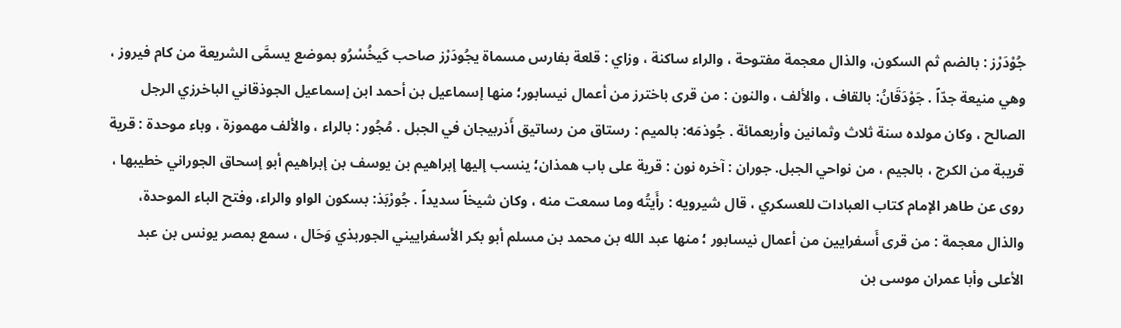جُوْدَرْز : بالضم ثم السكون، والذال معجمة مفتوحة ، والراء ساكنة ، وزاي : قلعة بفارس مسماة يجُودَرْز صاحب كَيخُسْرُو بموضع يسمَّى الشريعة من كام فيروز ، وهي منيعة جدّاً . جَوْدَقَانُ: بالقاف ، والألف ، والنون : من قرى باخترز من أعمال نيسابور؛ منها إسماعيل بن أحمد ابن إسماعيل الجوذقاني الباخرزي الرجل الصالح ، وكان مولده سنة ثلاث وثمانين وأربعمائة . جُوذمَه: بالميم : رستاق من رساتيق أَذربيجان في الجبل . مُجُور : بالراء ، والألف مهموزة ، وباء موحدة : قرية قريبة من الكرج ، بالجيم ، من نواحي الجبل. جوران : آخره نون : قرية على باب همذان؛ ينسب إليها إبراهيم بن يوسف بن إبراهيم أبو إسحاق الجوراني خطيبها ، روى عن طاهر الإمام كتاب العبادات للعسكري ، قال شيرويه : رأَيتُه وما سمعت منه ، وكان شيخاً سديداً . جُورْبَذ: بسكون الواو والراء، وفتح الباء الموحدة، والذال معجمة : من قرى أَسفرايين من أعمال نيسابور ؛ منها عبد الله بن محمد بن مسلم أبو بكر الأسفراييني الجوربذي وَحَال ، سمع بمصر يونس بن عبد الأعلى وأبا عمران موسى بن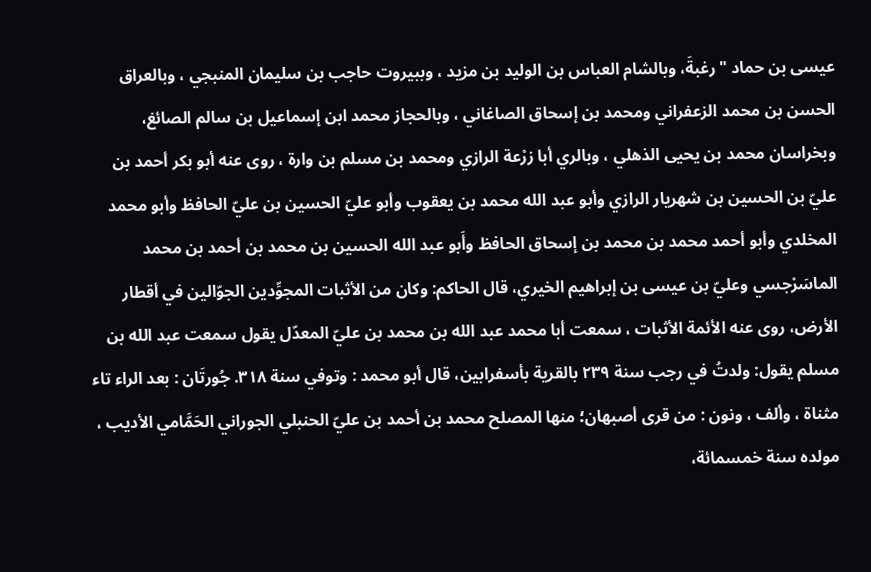عيسى بن حماد "رغبةَ، وبالشام العباس بن الوليد بن مزيد ، وببيروت حاجب بن سليمان المنبجي ، وبالعراق الحسن بن محمد الزعفراني ومحمد بن إسحاق الصاغاني ، وبالحجاز محمد ابن إسماعيل بن سالم الصائغ، وبخراسان محمد بن يحيى الذهلي ، وبالري أبا زرْعة الرازي ومحمد بن مسلم بن وارة ، روى عنه أبو بكر أحمد بن عليّ بن الحسين بن شهريار الرازي وأبو عبد الله محمد بن يعقوب وأبو عليّ الحسين بن عليّ الحافظ وأبو محمد المخلدي وأبو أحمد محمد بن محمد بن إسحاق الحافظ وأَبو عبد الله الحسين بن محمد بن أحمد بن محمد الماسَرْجسي وعليّ بن عيسى بن إبراهيم الخيري، قال الحاكم: وكان من الأثبات المجوِّدين الجوّالين في أقطار الأرض، روى عنه الأئمة الأثبات ، سمعت أبا محمد عبد الله بن محمد بن عليّ المعدّل يقول سمعت عبد الله بن مسلم يقول: ولدتُ في رجب سنة ٢٣٩ بالقرية بأسفرابين، قال أبو محمد : وتوفي سنة ٣١٨. جُورتَان : بعد الراء تاء مثناة ، وألف ، ونون : من قرى أصبهان؛ منها المصلح محمد بن أحمد بن عليّ الحنبلي الجوراني الحَمَّامي الأديب ، مولده سنة خمسمائة،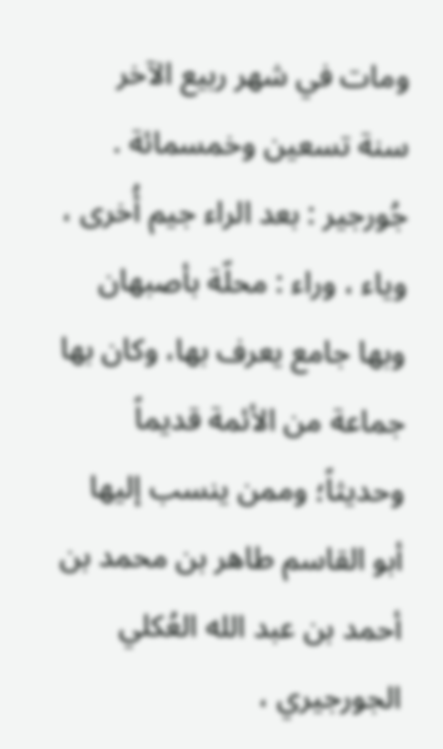ومات في شهر ربيع الآخر سنة تسعين وخمسمائة . جُورجير : بعد الراء جيم أُخرى ، وياء ، وراء : محلّة بأصبهان وبها جامع يعرف بها، وكان بها جماعة من الأئمة قديماً وحديثاً؛ وممن ينسب إليها أبو القاسم طاهر بن محمد بن أحمد بن عبد الله العُكلي الجورجيري ،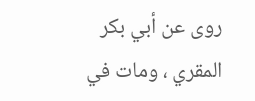روى عن أبي بكر المقري ، ومات في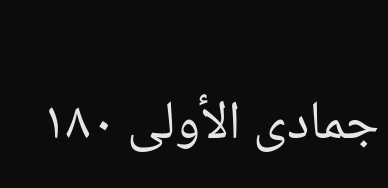جمادى الأولى ١٨٠